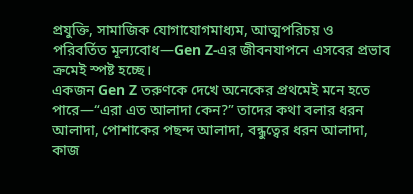প্রযুক্তি, সামাজিক যোগাযোগমাধ্যম, আত্মপরিচয় ও পরিবর্তিত মূল্যবোধ—Gen Z-এর জীবনযাপনে এসবের প্রভাব ক্রমেই স্পষ্ট হচ্ছে।
একজন Gen Z তরুণকে দেখে অনেকের প্রথমেই মনে হতে পারে—“এরা এত আলাদা কেন?” তাদের কথা বলার ধরন আলাদা, পোশাকের পছন্দ আলাদা, বন্ধুত্বের ধরন আলাদা, কাজ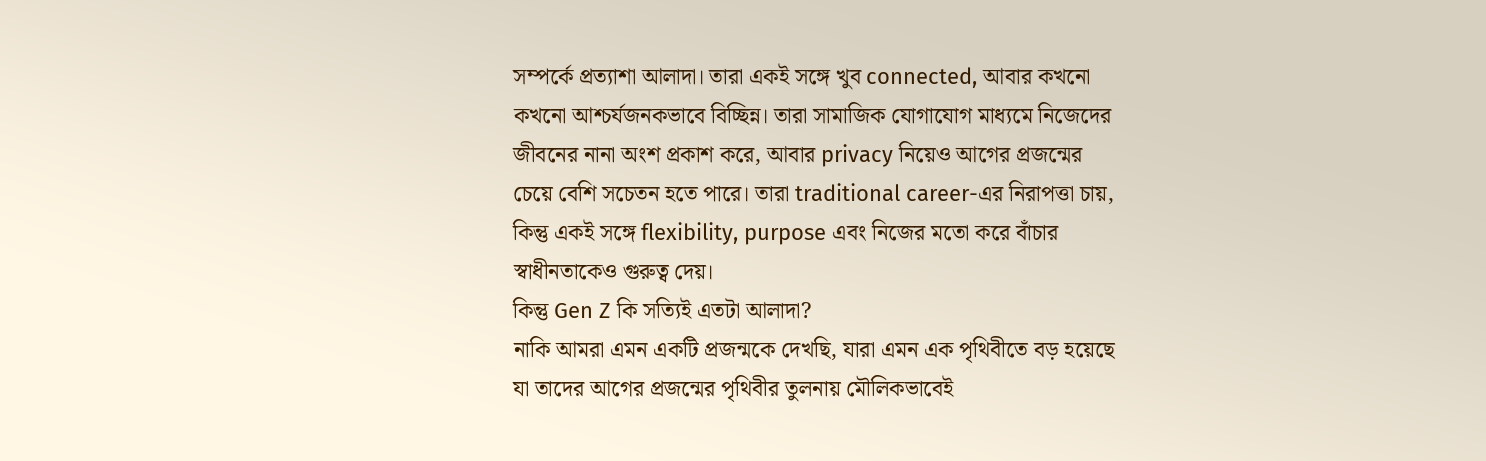সম্পর্কে প্রত্যাশা আলাদা। তারা একই সঙ্গে খুব connected, আবার কখনো কখনো আশ্চর্যজনকভাবে বিচ্ছিন্ন। তারা সামাজিক যোগাযোগ মাধ্যমে নিজেদের জীবনের নানা অংশ প্রকাশ করে, আবার privacy নিয়েও আগের প্রজন্মের চেয়ে বেশি সচেতন হতে পারে। তারা traditional career-এর নিরাপত্তা চায়, কিন্তু একই সঙ্গে flexibility, purpose এবং নিজের মতো করে বাঁচার স্বাধীনতাকেও গুরুত্ব দেয়।
কিন্তু Gen Z কি সত্যিই এতটা আলাদা?
নাকি আমরা এমন একটি প্রজন্মকে দেখছি, যারা এমন এক পৃথিবীতে বড় হয়েছে যা তাদের আগের প্রজন্মের পৃথিবীর তুলনায় মৌলিকভাবেই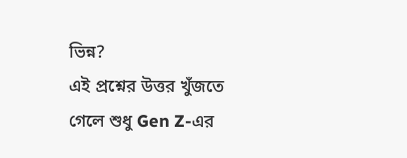ভিন্ন?
এই প্রশ্নের উত্তর খুঁজতে গেলে শুধু Gen Z-এর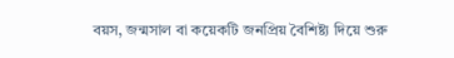বয়স, জন্মসাল বা কয়েকটি জনপ্রিয় বৈশিষ্ট্য দিয়ে শুরু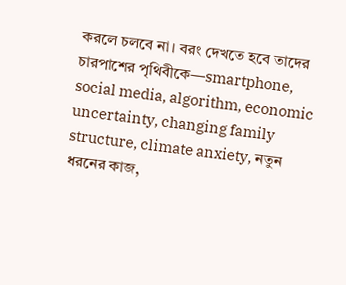করলে চলবে না। বরং দেখতে হবে তাদের চারপাশের পৃথিবীকে—smartphone, social media, algorithm, economic uncertainty, changing family structure, climate anxiety, নতুন ধরনের কাজ,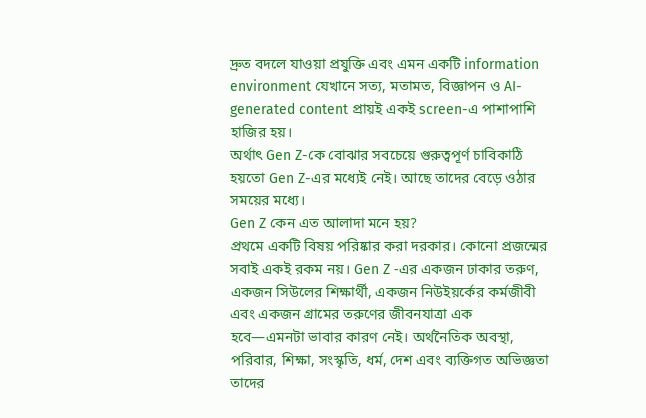দ্রুত বদলে যাওয়া প্রযুক্তি এবং এমন একটি information environment যেখানে সত্য, মতামত, বিজ্ঞাপন ও AI-generated content প্রায়ই একই screen-এ পাশাপাশি হাজির হয়।
অর্থাৎ Gen Z-কে বোঝার সবচেয়ে গুরুত্বপূর্ণ চাবিকাঠি হয়তো Gen Z-এর মধ্যেই নেই। আছে তাদের বেড়ে ওঠার সময়ের মধ্যে।
Gen Z কেন এত আলাদা মনে হয়?
প্রথমে একটি বিষয় পরিষ্কার করা দরকার। কোনো প্রজন্মের সবাই একই রকম নয়। Gen Z -এর একজন ঢাকার তরুণ, একজন সিউলের শিক্ষার্থী, একজন নিউইয়র্কের কর্মজীবী এবং একজন গ্রামের তরুণের জীবনযাত্রা এক হবে—এমনটা ভাবার কারণ নেই। অর্থনৈতিক অবস্থা, পরিবার, শিক্ষা, সংস্কৃতি, ধর্ম, দেশ এবং ব্যক্তিগত অভিজ্ঞতা তাদের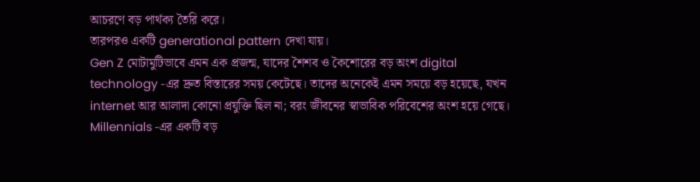আচরণে বড় পার্থক্য তৈরি করে।
তারপরও একটি generational pattern দেখা যায়।
Gen Z মোটামুটিভাবে এমন এক প্রজন্ম, যাদের শৈশব ও কৈশোরের বড় অংশ digital technology -এর দ্রুত বিস্তারের সময় কেটেছে। তাদের অনেকেই এমন সময়ে বড় হয়েছে, যখন internet আর আলাদা কোনো প্রযুক্তি ছিল না; বরং জীবনের স্বাভাবিক পরিবেশের অংশ হয়ে গেছে।
Millennials -এর একটি বড়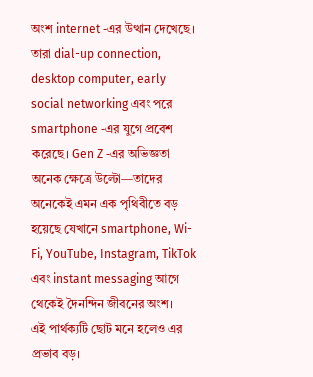অংশ internet -এর উত্থান দেখেছে। তারা dial-up connection, desktop computer, early social networking এবং পরে smartphone -এর যুগে প্রবেশ করেছে। Gen Z -এর অভিজ্ঞতা অনেক ক্ষেত্রে উল্টো—তাদের অনেকেই এমন এক পৃথিবীতে বড় হয়েছে যেখানে smartphone, Wi-Fi, YouTube, Instagram, TikTok এবং instant messaging আগে থেকেই দৈনন্দিন জীবনের অংশ।
এই পার্থক্যটি ছোট মনে হলেও এর প্রভাব বড়।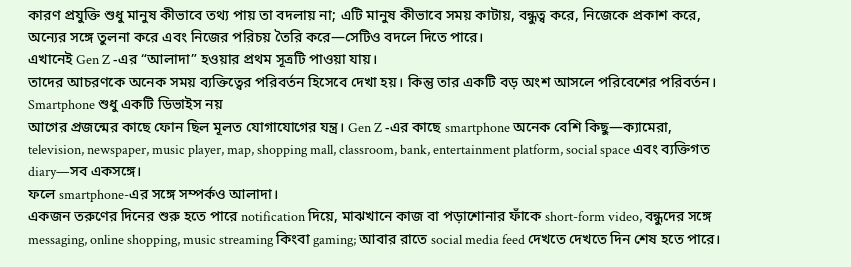কারণ প্রযুক্তি শুধু মানুষ কীভাবে তথ্য পায় তা বদলায় না; এটি মানুষ কীভাবে সময় কাটায়, বন্ধুত্ব করে, নিজেকে প্রকাশ করে, অন্যের সঙ্গে তুলনা করে এবং নিজের পরিচয় তৈরি করে—সেটিও বদলে দিতে পারে।
এখানেই Gen Z -এর “আলাদা” হওয়ার প্রথম সূত্রটি পাওয়া যায়।
তাদের আচরণকে অনেক সময় ব্যক্তিত্বের পরিবর্তন হিসেবে দেখা হয়। কিন্তু তার একটি বড় অংশ আসলে পরিবেশের পরিবর্তন।
Smartphone শুধু একটি ডিভাইস নয়
আগের প্রজন্মের কাছে ফোন ছিল মূলত যোগাযোগের যন্ত্র। Gen Z -এর কাছে smartphone অনেক বেশি কিছু—ক্যামেরা, television, newspaper, music player, map, shopping mall, classroom, bank, entertainment platform, social space এবং ব্যক্তিগত diary—সব একসঙ্গে।
ফলে smartphone-এর সঙ্গে সম্পর্কও আলাদা।
একজন তরুণের দিনের শুরু হতে পারে notification দিয়ে, মাঝখানে কাজ বা পড়াশোনার ফাঁকে short-form video, বন্ধুদের সঙ্গে messaging, online shopping, music streaming কিংবা gaming; আবার রাতে social media feed দেখতে দেখতে দিন শেষ হতে পারে।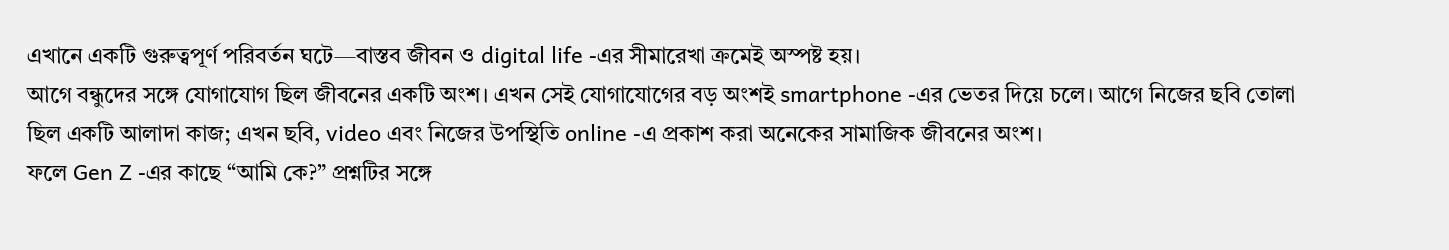এখানে একটি গুরুত্বপূর্ণ পরিবর্তন ঘটে—বাস্তব জীবন ও digital life -এর সীমারেখা ক্রমেই অস্পষ্ট হয়।
আগে বন্ধুদের সঙ্গে যোগাযোগ ছিল জীবনের একটি অংশ। এখন সেই যোগাযোগের বড় অংশই smartphone -এর ভেতর দিয়ে চলে। আগে নিজের ছবি তোলা ছিল একটি আলাদা কাজ; এখন ছবি, video এবং নিজের উপস্থিতি online -এ প্রকাশ করা অনেকের সামাজিক জীবনের অংশ।
ফলে Gen Z -এর কাছে “আমি কে?” প্রশ্নটির সঙ্গে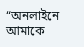“অনলাইনে আমাকে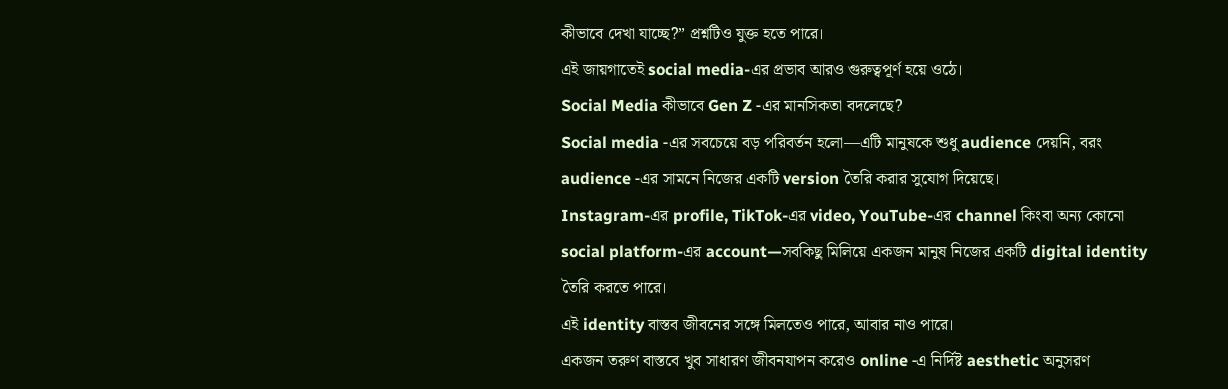কীভাবে দেখা যাচ্ছে?” প্রশ্নটিও যুক্ত হতে পারে।
এই জায়গাতেই social media-এর প্রভাব আরও গুরুত্বপূর্ণ হয়ে ওঠে।
Social Media কীভাবে Gen Z -এর মানসিকতা বদলেছে?
Social media -এর সবচেয়ে বড় পরিবর্তন হলো—এটি মানুষকে শুধু audience দেয়নি, বরং audience -এর সামনে নিজের একটি version তৈরি করার সুযোগ দিয়েছে।
Instagram-এর profile, TikTok-এর video, YouTube-এর channel কিংবা অন্য কোনো social platform-এর account—সবকিছু মিলিয়ে একজন মানুষ নিজের একটি digital identity তৈরি করতে পারে।
এই identity বাস্তব জীবনের সঙ্গে মিলতেও পারে, আবার নাও পারে।
একজন তরুণ বাস্তবে খুব সাধারণ জীবনযাপন করেও online -এ নির্দিষ্ট aesthetic অনুসরণ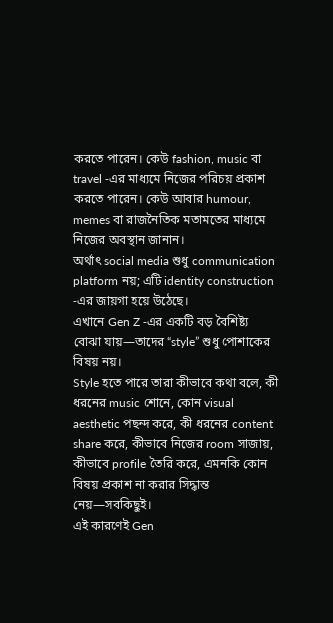করতে পারেন। কেউ fashion, music বা travel -এর মাধ্যমে নিজের পরিচয় প্রকাশ করতে পারেন। কেউ আবার humour, memes বা রাজনৈতিক মতামতের মাধ্যমে নিজের অবস্থান জানান।
অর্থাৎ social media শুধু communication platform নয়; এটি identity construction -এর জায়গা হয়ে উঠেছে।
এখানে Gen Z -এর একটি বড় বৈশিষ্ট্য বোঝা যায়—তাদের “style” শুধু পোশাকের বিষয় নয়।
Style হতে পারে তারা কীভাবে কথা বলে, কী ধরনের music শোনে, কোন visual aesthetic পছন্দ করে, কী ধরনের content share করে, কীভাবে নিজের room সাজায়, কীভাবে profile তৈরি করে, এমনকি কোন বিষয় প্রকাশ না করার সিদ্ধান্ত নেয়—সবকিছুই।
এই কারণেই Gen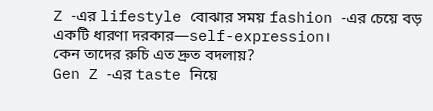Z -এর lifestyle বোঝার সময় fashion -এর চেয়ে বড় একটি ধারণা দরকার—self-expression।
কেন তাদের রুচি এত দ্রুত বদলায়?
Gen Z -এর taste নিয়ে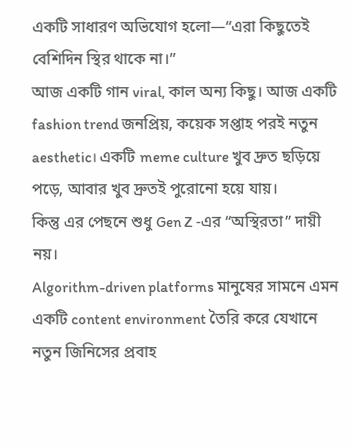একটি সাধারণ অভিযোগ হলো—“এরা কিছুতেই বেশিদিন স্থির থাকে না।”
আজ একটি গান viral, কাল অন্য কিছু। আজ একটি fashion trend জনপ্রিয়, কয়েক সপ্তাহ পরই নতুন aesthetic। একটি meme culture খুব দ্রুত ছড়িয়ে পড়ে, আবার খুব দ্রুতই পুরোনো হয়ে যায়।
কিন্তু এর পেছনে শুধু Gen Z -এর “অস্থিরতা” দায়ী নয়।
Algorithm-driven platforms মানুষের সামনে এমন একটি content environment তৈরি করে যেখানে নতুন জিনিসের প্রবাহ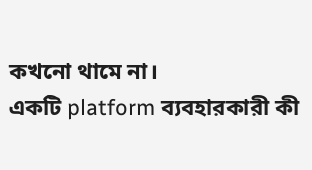কখনো থামে না।
একটি platform ব্যবহারকারী কী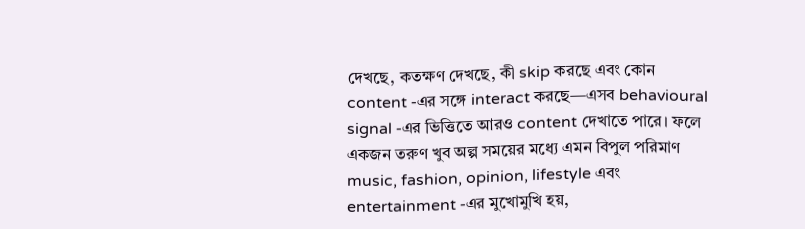দেখছে, কতক্ষণ দেখছে, কী skip করছে এবং কোন content -এর সঙ্গে interact করছে—এসব behavioural signal -এর ভিত্তিতে আরও content দেখাতে পারে। ফলে একজন তরুণ খুব অল্প সময়ের মধ্যে এমন বিপুল পরিমাণ music, fashion, opinion, lifestyle এবং entertainment -এর মুখোমুখি হয়,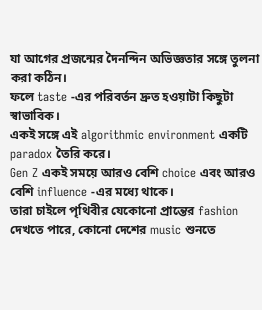যা আগের প্রজন্মের দৈনন্দিন অভিজ্ঞতার সঙ্গে তুলনা করা কঠিন।
ফলে taste -এর পরিবর্তন দ্রুত হওয়াটা কিছুটা স্বাভাবিক।
একই সঙ্গে এই algorithmic environment একটি paradox তৈরি করে।
Gen Z একই সময়ে আরও বেশি choice এবং আরও বেশি influence -এর মধ্যে থাকে।
তারা চাইলে পৃথিবীর যেকোনো প্রান্তের fashion দেখতে পারে, কোনো দেশের music শুনতে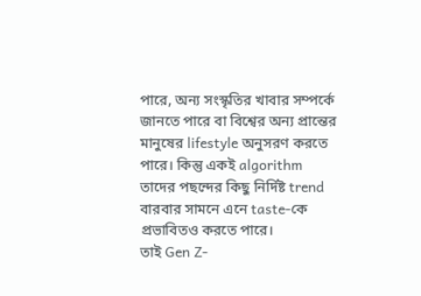পারে, অন্য সংস্কৃতির খাবার সম্পর্কে জানতে পারে বা বিশ্বের অন্য প্রান্তের মানুষের lifestyle অনুসরণ করতে পারে। কিন্তু একই algorithm তাদের পছন্দের কিছু নির্দিষ্ট trend বারবার সামনে এনে taste-কে প্রভাবিতও করতে পারে।
তাই Gen Z-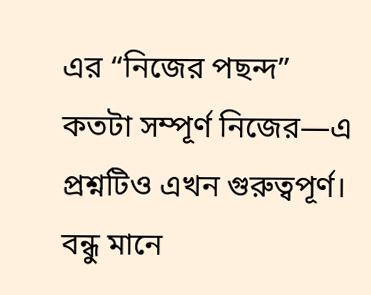এর “নিজের পছন্দ” কতটা সম্পূর্ণ নিজের—এ প্রশ্নটিও এখন গুরুত্বপূর্ণ।
বন্ধু মানে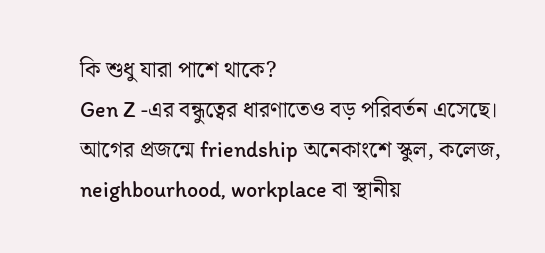কি শুধু যারা পাশে থাকে?
Gen Z -এর বন্ধুত্বের ধারণাতেও বড় পরিবর্তন এসেছে।
আগের প্রজন্মে friendship অনেকাংশে স্কুল, কলেজ, neighbourhood, workplace বা স্থানীয়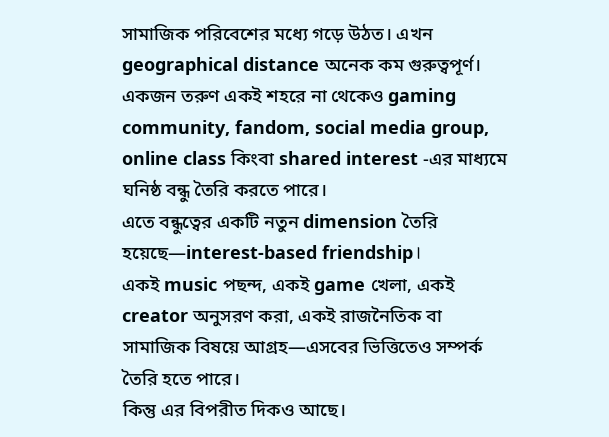সামাজিক পরিবেশের মধ্যে গড়ে উঠত। এখন geographical distance অনেক কম গুরুত্বপূর্ণ।
একজন তরুণ একই শহরে না থেকেও gaming community, fandom, social media group, online class কিংবা shared interest -এর মাধ্যমে ঘনিষ্ঠ বন্ধু তৈরি করতে পারে।
এতে বন্ধুত্বের একটি নতুন dimension তৈরি হয়েছে—interest-based friendship।
একই music পছন্দ, একই game খেলা, একই creator অনুসরণ করা, একই রাজনৈতিক বা সামাজিক বিষয়ে আগ্রহ—এসবের ভিত্তিতেও সম্পর্ক তৈরি হতে পারে।
কিন্তু এর বিপরীত দিকও আছে।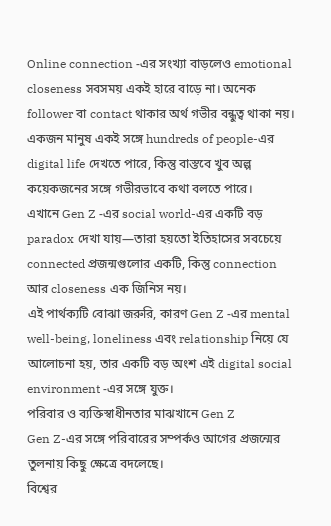Online connection -এর সংখ্যা বাড়লেও emotional closeness সবসময় একই হারে বাড়ে না। অনেক follower বা contact থাকার অর্থ গভীর বন্ধুত্ব থাকা নয়। একজন মানুষ একই সঙ্গে hundreds of people-এর digital life দেখতে পারে, কিন্তু বাস্তবে খুব অল্প কয়েকজনের সঙ্গে গভীরভাবে কথা বলতে পারে।
এখানে Gen Z -এর social world-এর একটি বড় paradox দেখা যায়—তারা হয়তো ইতিহাসের সবচেয়ে connected প্রজন্মগুলোর একটি, কিন্তু connection আর closeness এক জিনিস নয়।
এই পার্থক্যটি বোঝা জরুরি, কারণ Gen Z -এর mental well-being, loneliness এবং relationship নিয়ে যে আলোচনা হয়, তার একটি বড় অংশ এই digital social environment -এর সঙ্গে যুক্ত।
পরিবার ও ব্যক্তিস্বাধীনতার মাঝখানে Gen Z
Gen Z-এর সঙ্গে পরিবারের সম্পর্কও আগের প্রজন্মের তুলনায় কিছু ক্ষেত্রে বদলেছে।
বিশ্বের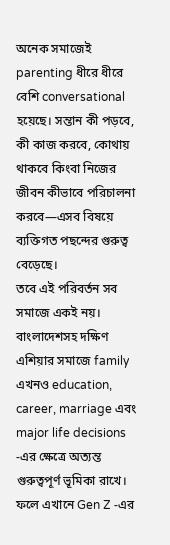অনেক সমাজেই parenting ধীরে ধীরে বেশি conversational হয়েছে। সন্তান কী পড়বে, কী কাজ করবে, কোথায় থাকবে কিংবা নিজের জীবন কীভাবে পরিচালনা করবে—এসব বিষয়ে ব্যক্তিগত পছন্দের গুরুত্ব বেড়েছে।
তবে এই পরিবর্তন সব সমাজে একই নয়।
বাংলাদেশসহ দক্ষিণ এশিয়ার সমাজে family এখনও education, career, marriage এবং major life decisions -এর ক্ষেত্রে অত্যন্ত গুরুত্বপূর্ণ ভূমিকা রাখে। ফলে এখানে Gen Z -এর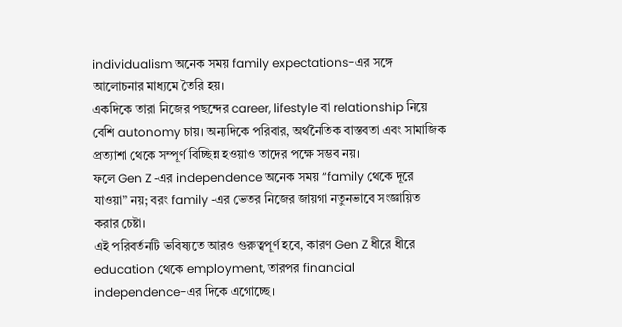individualism অনেক সময় family expectations-এর সঙ্গে আলোচনার মাধ্যমে তৈরি হয়।
একদিকে তারা নিজের পছন্দের career, lifestyle বা relationship নিয়ে বেশি autonomy চায়। অন্যদিকে পরিবার, অর্থনৈতিক বাস্তবতা এবং সামাজিক প্রত্যাশা থেকে সম্পূর্ণ বিচ্ছিন্ন হওয়াও তাদের পক্ষে সম্ভব নয়।
ফলে Gen Z -এর independence অনেক সময় “family থেকে দূরে যাওয়া” নয়; বরং family -এর ভেতর নিজের জায়গা নতুনভাবে সংজ্ঞায়িত করার চেষ্টা।
এই পরিবর্তনটি ভবিষ্যতে আরও গুরুত্বপূর্ণ হবে, কারণ Gen Z ধীরে ধীরে education থেকে employment, তারপর financial independence-এর দিকে এগোচ্ছে।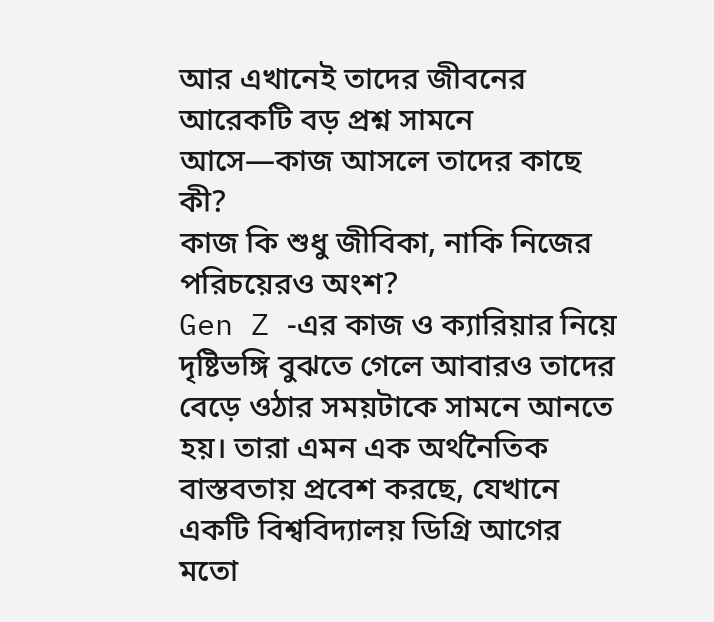আর এখানেই তাদের জীবনের আরেকটি বড় প্রশ্ন সামনে আসে—কাজ আসলে তাদের কাছে কী?
কাজ কি শুধু জীবিকা, নাকি নিজের পরিচয়েরও অংশ?
Gen Z -এর কাজ ও ক্যারিয়ার নিয়ে দৃষ্টিভঙ্গি বুঝতে গেলে আবারও তাদের বেড়ে ওঠার সময়টাকে সামনে আনতে হয়। তারা এমন এক অর্থনৈতিক বাস্তবতায় প্রবেশ করছে, যেখানে একটি বিশ্ববিদ্যালয় ডিগ্রি আগের মতো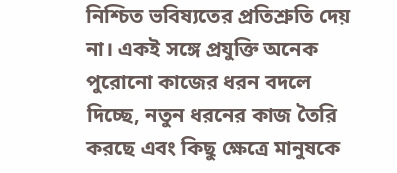নিশ্চিত ভবিষ্যতের প্রতিশ্রুতি দেয় না। একই সঙ্গে প্রযুক্তি অনেক পুরোনো কাজের ধরন বদলে দিচ্ছে, নতুন ধরনের কাজ তৈরি করছে এবং কিছু ক্ষেত্রে মানুষকে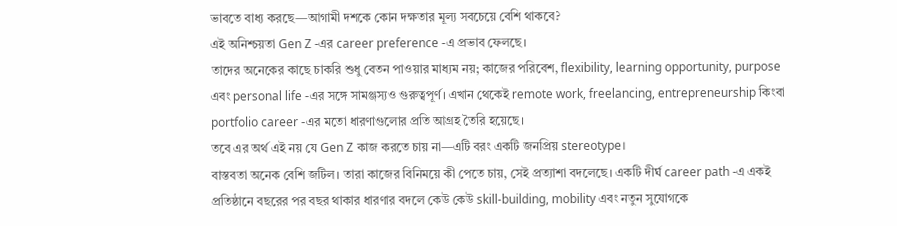ভাবতে বাধ্য করছে—আগামী দশকে কোন দক্ষতার মূল্য সবচেয়ে বেশি থাকবে?
এই অনিশ্চয়তা Gen Z -এর career preference -এ প্রভাব ফেলছে।
তাদের অনেকের কাছে চাকরি শুধু বেতন পাওয়ার মাধ্যম নয়; কাজের পরিবেশ, flexibility, learning opportunity, purpose এবং personal life -এর সঙ্গে সামঞ্জস্যও গুরুত্বপূর্ণ। এখান থেকেই remote work, freelancing, entrepreneurship কিংবা portfolio career -এর মতো ধারণাগুলোর প্রতি আগ্রহ তৈরি হয়েছে।
তবে এর অর্থ এই নয় যে Gen Z কাজ করতে চায় না—এটি বরং একটি জনপ্রিয় stereotype।
বাস্তবতা অনেক বেশি জটিল। তারা কাজের বিনিময়ে কী পেতে চায়, সেই প্রত্যাশা বদলেছে। একটি দীর্ঘ career path -এ একই প্রতিষ্ঠানে বছরের পর বছর থাকার ধারণার বদলে কেউ কেউ skill-building, mobility এবং নতুন সুযোগকে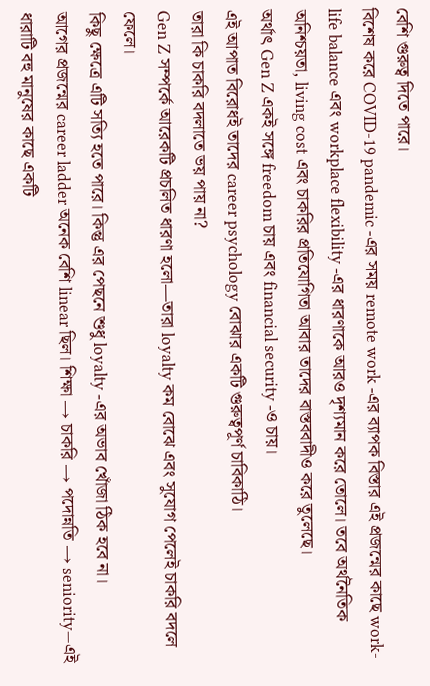বেশি গুরুত্ব দিতে পারে।
বিশেষ করে COVID-19 pandemic -এর সময় remote work -এর ব্যাপক বিস্তার এই প্রজন্মের কাছে work-life balance এবং workplace flexibility -এর ধারণাকে আরও দৃশ্যমান করে তোলে। তবে অর্থনৈতিক অনিশ্চয়তা, living cost এবং চাকরির প্রতিযোগিতা আবার তাদের বাস্তববাদীও করে তুলেছে।
অর্থাৎ Gen Z একই সঙ্গে freedom চায় এবং financial security -ও চায়।
এই আপাত বিরোধই তাদের career psychology বোঝার একটি গুরুত্বপূর্ণ চাবিকাঠি।
তারা কি চাকরি বদলাতে ভয় পায় না?
Gen Z সম্পর্কে আরেকটি প্রচলিত ধারণা হলো—তারা loyalty কম বোঝে এবং সুযোগ পেলেই চাকরি বদলে ফেলে।
কিছু ক্ষেত্রে এটি সত্যি হতে পারে। কিন্তু এর পেছনে শুধু loyalty -এর অভাব খোঁজা ঠিক হবে না।
আগের প্রজন্মের career ladder অনেক বেশি linear ছিল। শিক্ষা → চাকরি → পদোন্নতি → seniority—এই ধারাটি বহু মানুষের কাছে একটি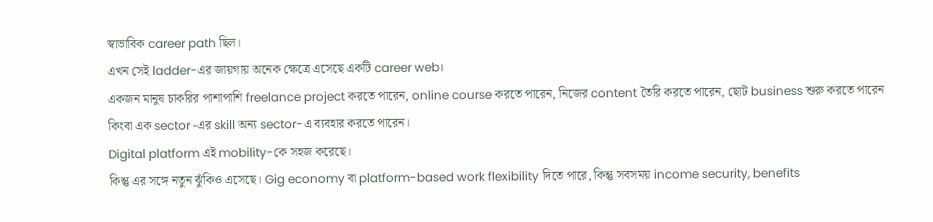স্বাভাবিক career path ছিল।
এখন সেই ladder-এর জায়গায় অনেক ক্ষেত্রে এসেছে একটি career web।
একজন মানুষ চাকরির পাশাপাশি freelance project করতে পারেন, online course করতে পারেন, নিজের content তৈরি করতে পারেন, ছোট business শুরু করতে পারেন কিংবা এক sector -এর skill অন্য sector-এ ব্যবহার করতে পারেন।
Digital platform এই mobility-কে সহজ করেছে।
কিন্তু এর সঙ্গে নতুন ঝুঁকিও এসেছে। Gig economy বা platform-based work flexibility দিতে পারে, কিন্তু সবসময় income security, benefits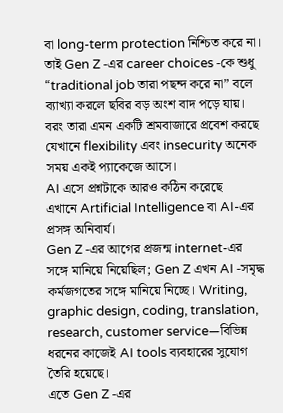বা long-term protection নিশ্চিত করে না।
তাই Gen Z -এর career choices -কে শুধু “traditional job তারা পছন্দ করে না” বলে ব্যাখ্যা করলে ছবির বড় অংশ বাদ পড়ে যায়।
বরং তারা এমন একটি শ্রমবাজারে প্রবেশ করছে যেখানে flexibility এবং insecurity অনেক সময় একই প্যাকেজে আসে।
AI এসে প্রশ্নটাকে আরও কঠিন করেছে
এখানে Artificial Intelligence বা AI-এর প্রসঙ্গ অনিবার্য।
Gen Z -এর আগের প্রজন্ম internet-এর সঙ্গে মানিয়ে নিয়েছিল; Gen Z এখন AI -সমৃদ্ধ কর্মজগতের সঙ্গে মানিয়ে নিচ্ছে। Writing, graphic design, coding, translation, research, customer service—বিভিন্ন ধরনের কাজেই AI tools ব্যবহারের সুযোগ তৈরি হয়েছে।
এতে Gen Z -এর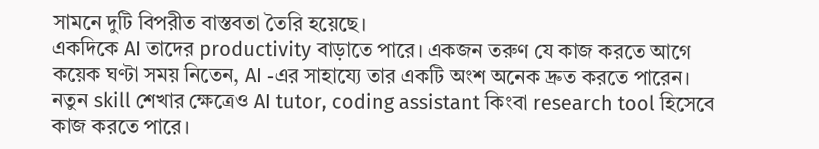সামনে দুটি বিপরীত বাস্তবতা তৈরি হয়েছে।
একদিকে AI তাদের productivity বাড়াতে পারে। একজন তরুণ যে কাজ করতে আগে কয়েক ঘণ্টা সময় নিতেন, AI -এর সাহায্যে তার একটি অংশ অনেক দ্রুত করতে পারেন। নতুন skill শেখার ক্ষেত্রেও AI tutor, coding assistant কিংবা research tool হিসেবে কাজ করতে পারে।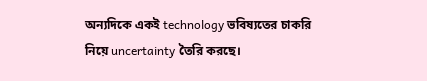অন্যদিকে একই technology ভবিষ্যতের চাকরি নিয়ে uncertainty তৈরি করছে।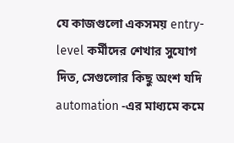যে কাজগুলো একসময় entry-level কর্মীদের শেখার সুযোগ দিত, সেগুলোর কিছু অংশ যদি automation -এর মাধ্যমে কমে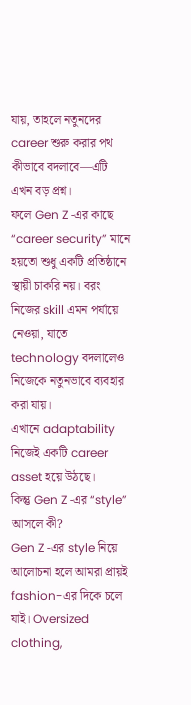যায়, তাহলে নতুনদের career শুরু করার পথ কীভাবে বদলাবে—এটি এখন বড় প্রশ্ন।
ফলে Gen Z -এর কাছে “career security” মানে হয়তো শুধু একটি প্রতিষ্ঠানে স্থায়ী চাকরি নয়। বরং নিজের skill এমন পর্যায়ে নেওয়া, যাতে technology বদলালেও নিজেকে নতুনভাবে ব্যবহার করা যায়।
এখানে adaptability নিজেই একটি career asset হয়ে উঠছে।
কিন্তু Gen Z -এর “style” আসলে কী?
Gen Z -এর style নিয়ে আলোচনা হলে আমরা প্রায়ই fashion-এর দিকে চলে যাই। Oversized clothing,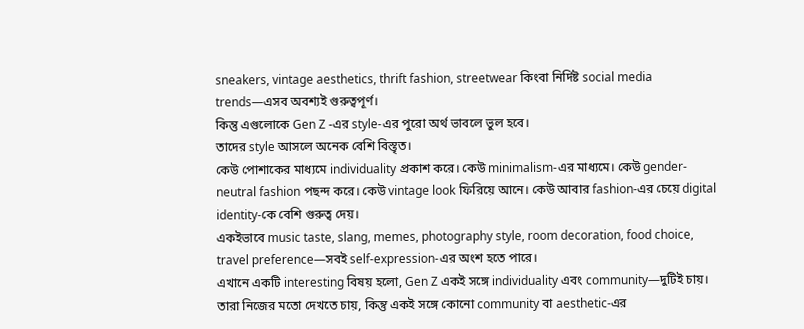sneakers, vintage aesthetics, thrift fashion, streetwear কিংবা নির্দিষ্ট social media trends—এসব অবশ্যই গুরুত্বপূর্ণ।
কিন্তু এগুলোকে Gen Z -এর style-এর পুরো অর্থ ভাবলে ভুল হবে।
তাদের style আসলে অনেক বেশি বিস্তৃত।
কেউ পোশাকের মাধ্যমে individuality প্রকাশ করে। কেউ minimalism-এর মাধ্যমে। কেউ gender-neutral fashion পছন্দ করে। কেউ vintage look ফিরিয়ে আনে। কেউ আবার fashion-এর চেয়ে digital identity-কে বেশি গুরুত্ব দেয়।
একইভাবে music taste, slang, memes, photography style, room decoration, food choice, travel preference—সবই self-expression-এর অংশ হতে পারে।
এখানে একটি interesting বিষয় হলো, Gen Z একই সঙ্গে individuality এবং community—দুটিই চায়।
তারা নিজের মতো দেখতে চায়, কিন্তু একই সঙ্গে কোনো community বা aesthetic-এর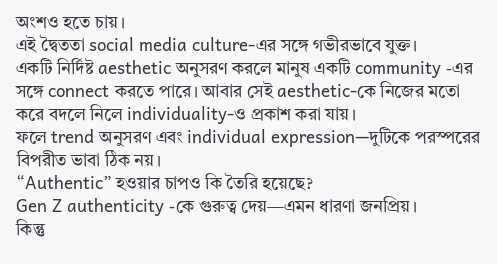অংশও হতে চায়।
এই দ্বৈততা social media culture-এর সঙ্গে গভীরভাবে যুক্ত।
একটি নির্দিষ্ট aesthetic অনুসরণ করলে মানুষ একটি community -এর সঙ্গে connect করতে পারে। আবার সেই aesthetic-কে নিজের মতো করে বদলে নিলে individuality-ও প্রকাশ করা যায়।
ফলে trend অনুসরণ এবং individual expression—দুটিকে পরস্পরের বিপরীত ভাবা ঠিক নয়।
“Authentic” হওয়ার চাপও কি তৈরি হয়েছে?
Gen Z authenticity -কে গুরুত্ব দেয়—এমন ধারণা জনপ্রিয়।
কিন্তু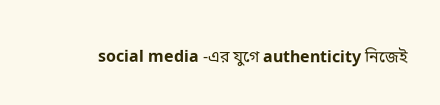social media -এর যুগে authenticity নিজেই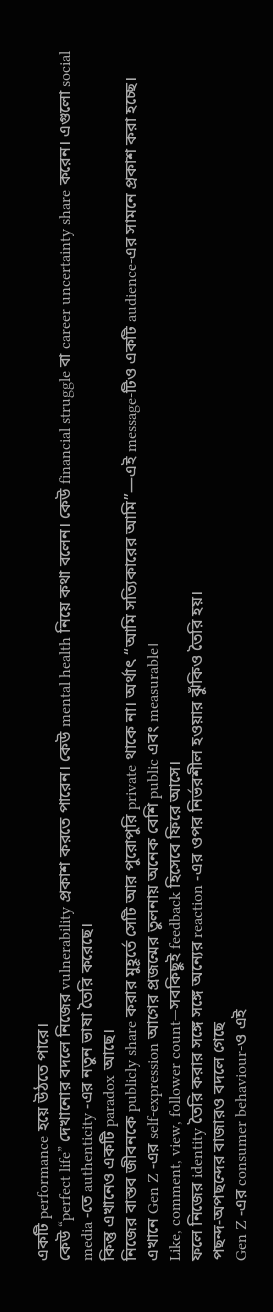একটি performance হয়ে উঠতে পারে।
কেউ “perfect life” দেখানোর বদলে নিজের vulnerability প্রকাশ করতে পারেন। কেউ mental health নিয়ে কথা বলেন। কেউ financial struggle বা career uncertainty share করেন। এগুলো social media -তে authenticity -এর নতুন ভাষা তৈরি করেছে।
কিন্তু এখানেও একটি paradox আছে।
নিজের বাস্তব জীবনকে publicly share করার মুহূর্তে সেটি আর পুরোপুরি private থাকে না। অর্থাৎ “আমি সত্যিকারের আমি”—এই message-টিও একটি audience-এর সামনে প্রকাশ করা হচ্ছে।
এখানে Gen Z -এর self-expression আগের প্রজন্মের তুলনায় অনেক বেশি public এবং measurable।
Like, comment, view, follower count—সবকিছুই feedback হিসেবে ফিরে আসে।
ফলে নিজের identity তৈরি করার সঙ্গে সঙ্গে অন্যের reaction -এর ওপর নির্ভরশীল হওয়ার ঝুঁকিও তৈরি হয়।
পছন্দ-অপছন্দের বাজারও বদলে গেছে
Gen Z -এর consumer behaviour-ও এই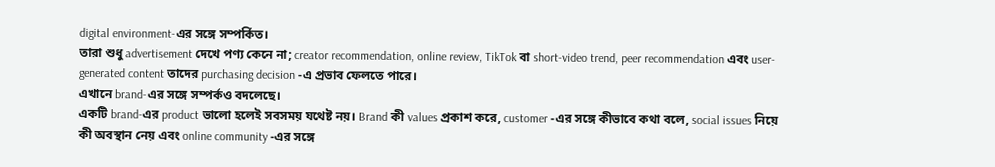digital environment-এর সঙ্গে সম্পর্কিত।
তারা শুধু advertisement দেখে পণ্য কেনে না; creator recommendation, online review, TikTok বা short-video trend, peer recommendation এবং user-generated content তাদের purchasing decision -এ প্রভাব ফেলতে পারে।
এখানে brand-এর সঙ্গে সম্পর্কও বদলেছে।
একটি brand-এর product ভালো হলেই সবসময় যথেষ্ট নয়। Brand কী values প্রকাশ করে, customer -এর সঙ্গে কীভাবে কথা বলে, social issues নিয়ে কী অবস্থান নেয় এবং online community -এর সঙ্গে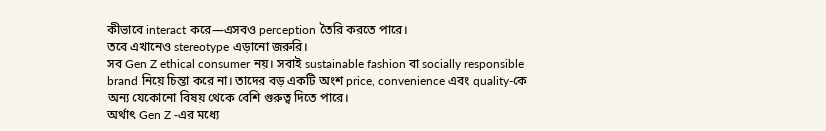কীভাবে interact করে—এসবও perception তৈরি করতে পারে।
তবে এখানেও stereotype এড়ানো জরুরি।
সব Gen Z ethical consumer নয়। সবাই sustainable fashion বা socially responsible brand নিয়ে চিন্তা করে না। তাদের বড় একটি অংশ price, convenience এবং quality-কে অন্য যেকোনো বিষয় থেকে বেশি গুরুত্ব দিতে পারে।
অর্থাৎ Gen Z -এর মধ্যে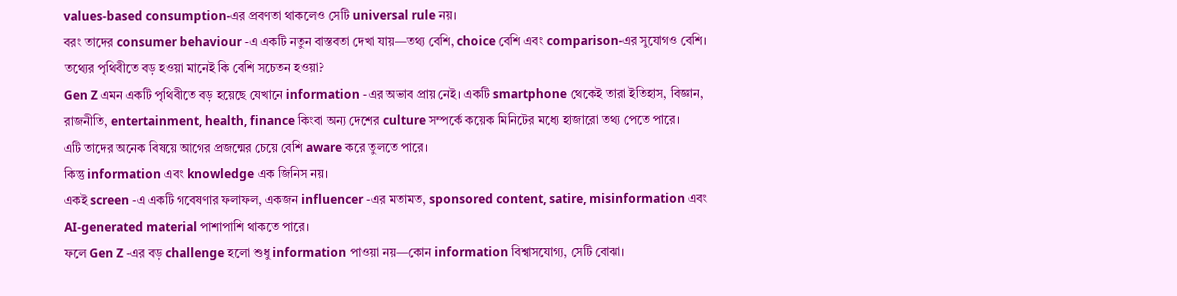values-based consumption-এর প্রবণতা থাকলেও সেটি universal rule নয়।
বরং তাদের consumer behaviour -এ একটি নতুন বাস্তবতা দেখা যায়—তথ্য বেশি, choice বেশি এবং comparison-এর সুযোগও বেশি।
তথ্যের পৃথিবীতে বড় হওয়া মানেই কি বেশি সচেতন হওয়া?
Gen Z এমন একটি পৃথিবীতে বড় হয়েছে যেখানে information -এর অভাব প্রায় নেই। একটি smartphone থেকেই তারা ইতিহাস, বিজ্ঞান, রাজনীতি, entertainment, health, finance কিংবা অন্য দেশের culture সম্পর্কে কয়েক মিনিটের মধ্যে হাজারো তথ্য পেতে পারে।
এটি তাদের অনেক বিষয়ে আগের প্রজন্মের চেয়ে বেশি aware করে তুলতে পারে।
কিন্তু information এবং knowledge এক জিনিস নয়।
একই screen -এ একটি গবেষণার ফলাফল, একজন influencer -এর মতামত, sponsored content, satire, misinformation এবং AI-generated material পাশাপাশি থাকতে পারে।
ফলে Gen Z -এর বড় challenge হলো শুধু information পাওয়া নয়—কোন information বিশ্বাসযোগ্য, সেটি বোঝা।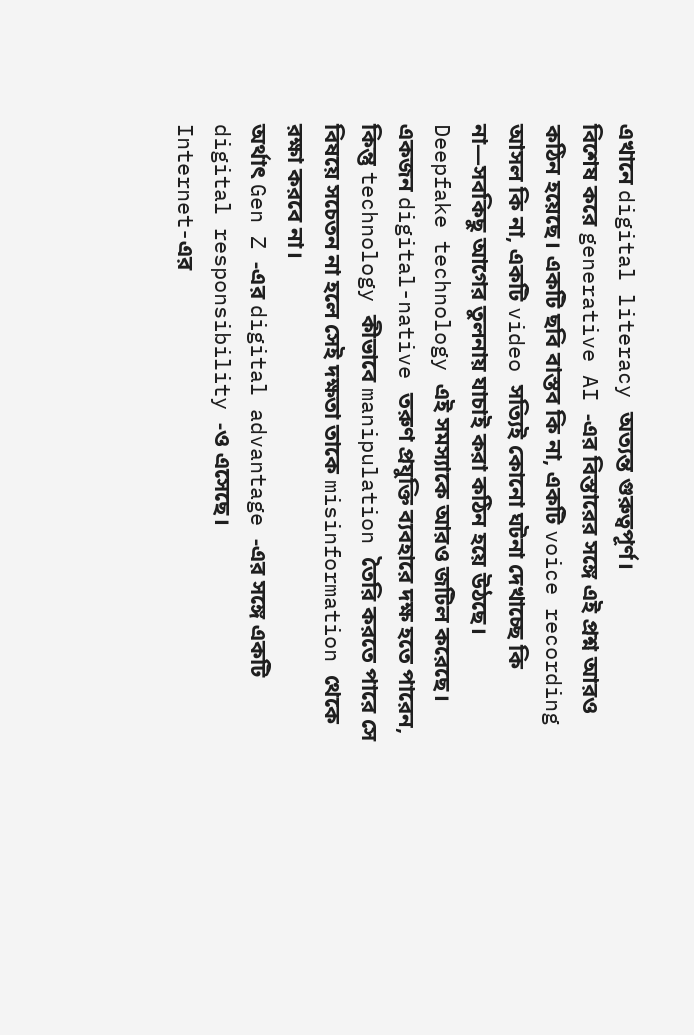এখানে digital literacy অত্যন্ত গুরুত্বপূর্ণ।
বিশেষ করে generative AI -এর বিস্তারের সঙ্গে এই প্রশ্ন আরও কঠিন হয়েছে। একটি ছবি বাস্তব কি না, একটি voice recording আসল কি না, একটি video সত্যিই কোনো ঘটনা দেখাচ্ছে কি না—সবকিছু আগের তুলনায় যাচাই করা কঠিন হয়ে উঠছে।
Deepfake technology এই সমস্যাকে আরও জটিল করেছে।
একজন digital-native তরুণ প্রযুক্তি ব্যবহারে দক্ষ হতে পারেন, কিন্তু technology কীভাবে manipulation তৈরি করতে পারে সে বিষয়ে সচেতন না হলে সেই দক্ষতা তাকে misinformation থেকে রক্ষা করবে না।
অর্থাৎ Gen Z -এর digital advantage -এর সঙ্গে একটি digital responsibility -ও এসেছে।
Internet-এর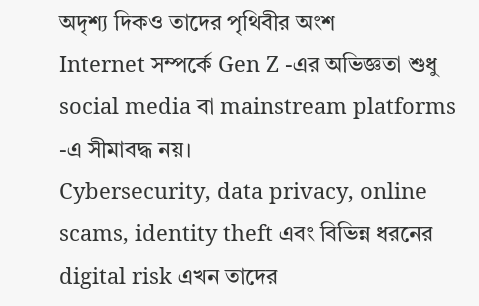অদৃশ্য দিকও তাদের পৃথিবীর অংশ
Internet সম্পর্কে Gen Z -এর অভিজ্ঞতা শুধু social media বা mainstream platforms -এ সীমাবদ্ধ নয়।
Cybersecurity, data privacy, online scams, identity theft এবং বিভিন্ন ধরনের digital risk এখন তাদের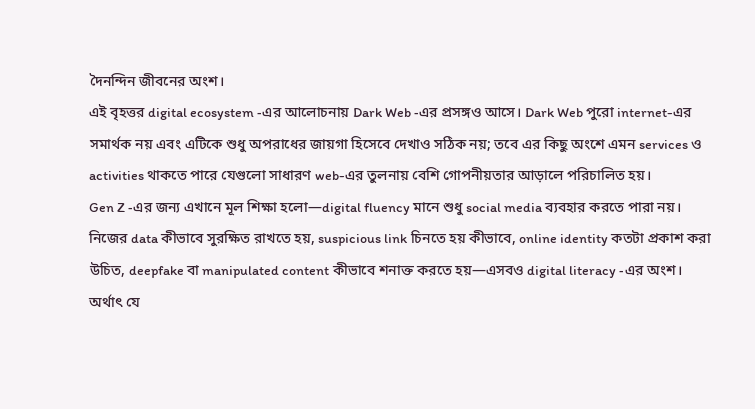দৈনন্দিন জীবনের অংশ।
এই বৃহত্তর digital ecosystem -এর আলোচনায় Dark Web -এর প্রসঙ্গও আসে। Dark Web পুরো internet-এর সমার্থক নয় এবং এটিকে শুধু অপরাধের জায়গা হিসেবে দেখাও সঠিক নয়; তবে এর কিছু অংশে এমন services ও activities থাকতে পারে যেগুলো সাধারণ web-এর তুলনায় বেশি গোপনীয়তার আড়ালে পরিচালিত হয়।
Gen Z -এর জন্য এখানে মূল শিক্ষা হলো—digital fluency মানে শুধু social media ব্যবহার করতে পারা নয়।
নিজের data কীভাবে সুরক্ষিত রাখতে হয়, suspicious link চিনতে হয় কীভাবে, online identity কতটা প্রকাশ করা উচিত, deepfake বা manipulated content কীভাবে শনাক্ত করতে হয়—এসবও digital literacy -এর অংশ।
অর্থাৎ যে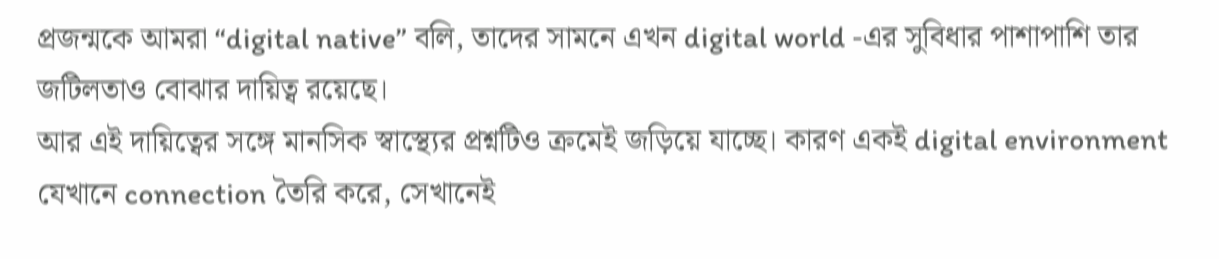প্রজন্মকে আমরা “digital native” বলি, তাদের সামনে এখন digital world -এর সুবিধার পাশাপাশি তার জটিলতাও বোঝার দায়িত্ব রয়েছে।
আর এই দায়িত্বের সঙ্গে মানসিক স্বাস্থ্যের প্রশ্নটিও ক্রমেই জড়িয়ে যাচ্ছে। কারণ একই digital environment যেখানে connection তৈরি করে, সেখানেই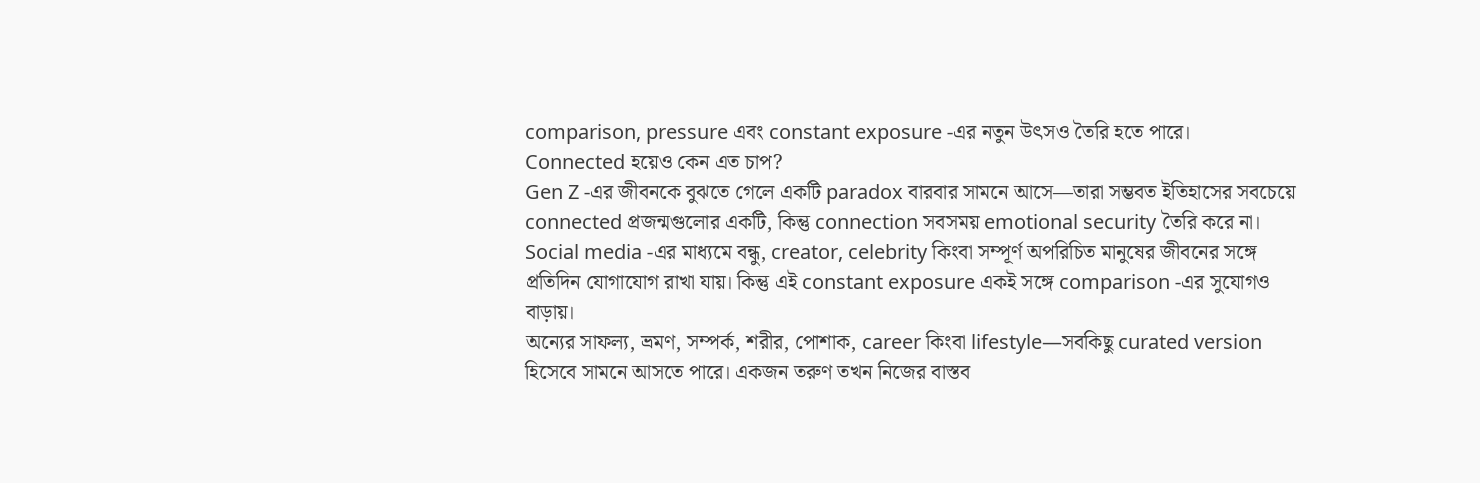comparison, pressure এবং constant exposure -এর নতুন উৎসও তৈরি হতে পারে।
Connected হয়েও কেন এত চাপ?
Gen Z -এর জীবনকে বুঝতে গেলে একটি paradox বারবার সামনে আসে—তারা সম্ভবত ইতিহাসের সবচেয়ে connected প্রজন্মগুলোর একটি, কিন্তু connection সবসময় emotional security তৈরি করে না।
Social media -এর মাধ্যমে বন্ধু, creator, celebrity কিংবা সম্পূর্ণ অপরিচিত মানুষের জীবনের সঙ্গে প্রতিদিন যোগাযোগ রাখা যায়। কিন্তু এই constant exposure একই সঙ্গে comparison -এর সুযোগও বাড়ায়।
অন্যের সাফল্য, ভ্রমণ, সম্পর্ক, শরীর, পোশাক, career কিংবা lifestyle—সবকিছু curated version হিসেবে সামনে আসতে পারে। একজন তরুণ তখন নিজের বাস্তব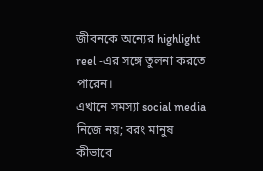জীবনকে অন্যের highlight reel -এর সঙ্গে তুলনা করতে পারেন।
এখানে সমস্যা social media নিজে নয়; বরং মানুষ কীভাবে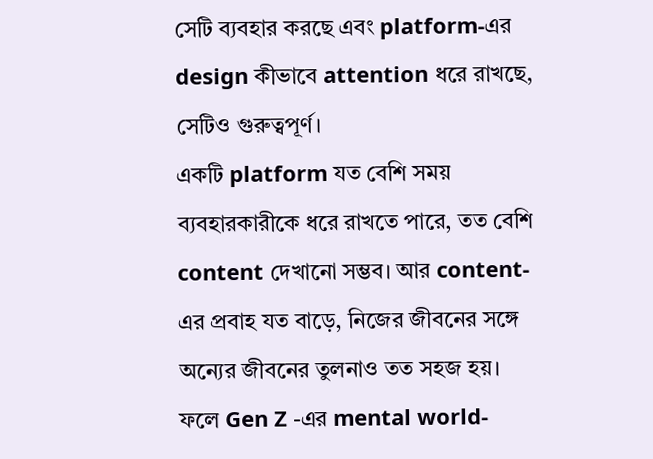সেটি ব্যবহার করছে এবং platform-এর design কীভাবে attention ধরে রাখছে, সেটিও গুরুত্বপূর্ণ।
একটি platform যত বেশি সময় ব্যবহারকারীকে ধরে রাখতে পারে, তত বেশি content দেখানো সম্ভব। আর content-এর প্রবাহ যত বাড়ে, নিজের জীবনের সঙ্গে অন্যের জীবনের তুলনাও তত সহজ হয়।
ফলে Gen Z -এর mental world-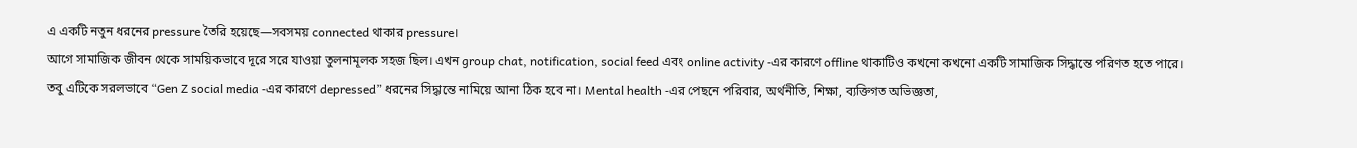এ একটি নতুন ধরনের pressure তৈরি হয়েছে—সবসময় connected থাকার pressure।
আগে সামাজিক জীবন থেকে সাময়িকভাবে দূরে সরে যাওয়া তুলনামূলক সহজ ছিল। এখন group chat, notification, social feed এবং online activity -এর কারণে offline থাকাটিও কখনো কখনো একটি সামাজিক সিদ্ধান্তে পরিণত হতে পারে।
তবু এটিকে সরলভাবে “Gen Z social media -এর কারণে depressed” ধরনের সিদ্ধান্তে নামিয়ে আনা ঠিক হবে না। Mental health -এর পেছনে পরিবার, অর্থনীতি, শিক্ষা, ব্যক্তিগত অভিজ্ঞতা,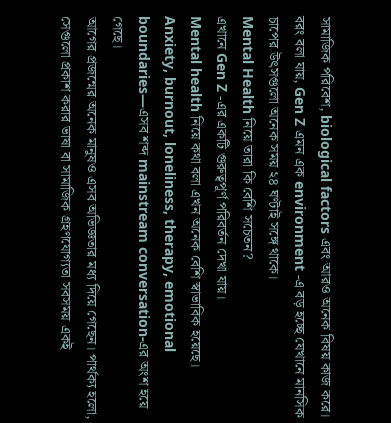সামাজিক পরিবেশ, biological factors এবং আরও অনেক বিষয় কাজ করে।
বরং বলা যায়, Gen Z এমন এক environment -এ বড় হচ্ছে যেখানে মানসিক চাপের উৎসগুলো অনেক সময় ২৪ ঘণ্টাই সঙ্গে থাকে।
Mental Health নিয়ে তারা কি বেশি সচেতন?
এখানে Gen Z -এর একটি গুরুত্বপূর্ণ পরিবর্তন দেখা যায়।
Mental health নিয়ে কথা বলা এখন অনেক বেশি স্বাভাবিক হয়েছে। Anxiety, burnout, loneliness, therapy, emotional boundaries—এসব শব্দ mainstream conversation-এর অংশ হয়ে গেছে।
আগের প্রজন্মের অনেক মানুষও এসব অভিজ্ঞতার মধ্য দিয়ে গেছেন। পার্থক্য হলো, সেগুলো প্রকাশ করার ভাষা বা সামাজিক গ্রহণযোগ্যতা সবসময় একই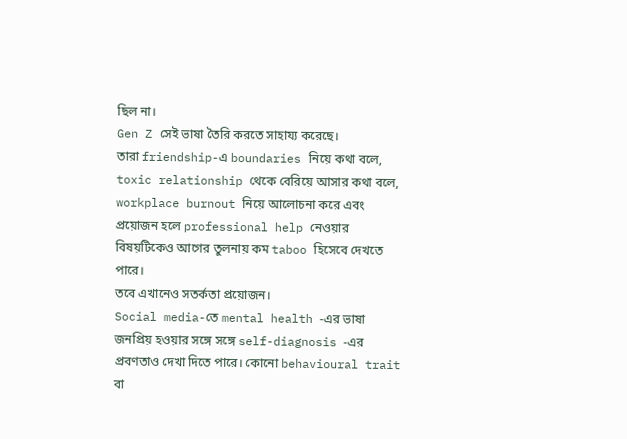ছিল না।
Gen Z সেই ভাষা তৈরি করতে সাহায্য করেছে।
তারা friendship-এ boundaries নিয়ে কথা বলে, toxic relationship থেকে বেরিয়ে আসার কথা বলে, workplace burnout নিয়ে আলোচনা করে এবং প্রয়োজন হলে professional help নেওয়ার বিষয়টিকেও আগের তুলনায় কম taboo হিসেবে দেখতে পারে।
তবে এখানেও সতর্কতা প্রয়োজন।
Social media-তে mental health -এর ভাষা জনপ্রিয় হওয়ার সঙ্গে সঙ্গে self-diagnosis -এর প্রবণতাও দেখা দিতে পারে। কোনো behavioural trait বা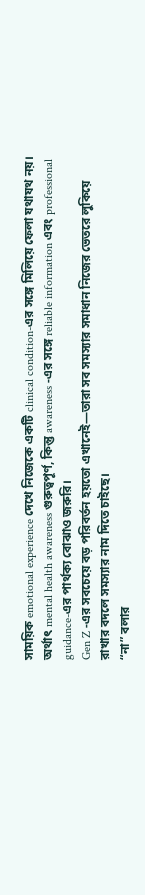সাময়িক emotional experience দেখে নিজেকে একটি clinical condition-এর সঙ্গে মিলিয়ে ফেলা যথাযথ নয়।
অর্থাৎ mental health awareness গুরুত্বপূর্ণ, কিন্তু awareness -এর সঙ্গে reliable information এবং professional guidance-এর পার্থক্য বোঝাও জরুরি।
Gen Z -এর সবচেয়ে বড় পরিবর্তন হয়তো এখানেই—তারা সব সমস্যার সমাধান নিজের ভেতরে লুকিয়ে রাখার বদলে সমস্যার নাম দিতে চাইছে।
“না” বলার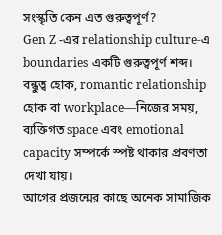সংস্কৃতি কেন এত গুরুত্বপূর্ণ?
Gen Z -এর relationship culture-এ boundaries একটি গুরুত্বপূর্ণ শব্দ।
বন্ধুত্ব হোক, romantic relationship হোক বা workplace—নিজের সময়, ব্যক্তিগত space এবং emotional capacity সম্পর্কে স্পষ্ট থাকার প্রবণতা দেখা যায়।
আগের প্রজন্মের কাছে অনেক সামাজিক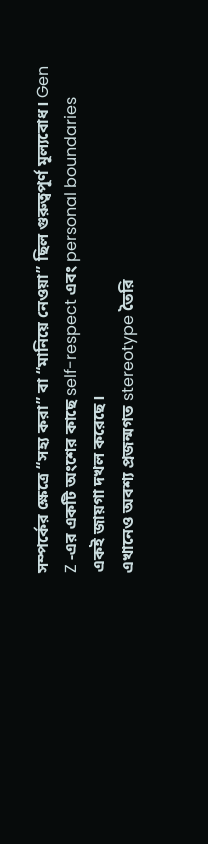সম্পর্কের ক্ষেত্রে “সহ্য করা” বা “মানিয়ে নেওয়া” ছিল গুরুত্বপূর্ণ মূল্যবোধ। Gen Z -এর একটি অংশের কাছে self-respect এবং personal boundaries একই জায়গা দখল করেছে।
এখানেও অবশ্য প্রজন্মগত stereotype তৈরি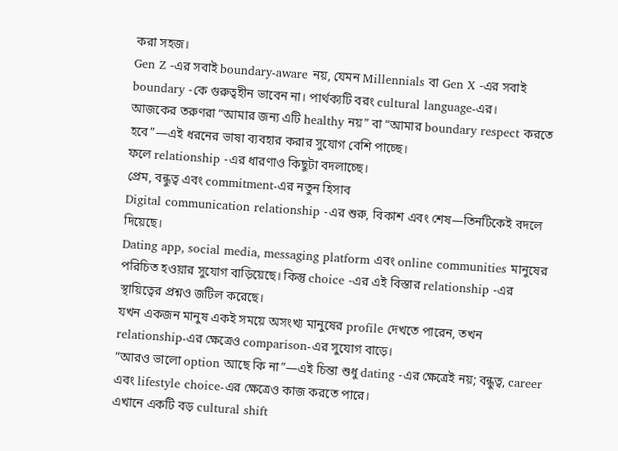করা সহজ।
Gen Z -এর সবাই boundary-aware নয়, যেমন Millennials বা Gen X -এর সবাই boundary -কে গুরুত্বহীন ভাবেন না। পার্থক্যটি বরং cultural language-এর।
আজকের তরুণরা “আমার জন্য এটি healthy নয়” বা “আমার boundary respect করতে হবে”—এই ধরনের ভাষা ব্যবহার করার সুযোগ বেশি পাচ্ছে।
ফলে relationship -এর ধারণাও কিছুটা বদলাচ্ছে।
প্রেম, বন্ধুত্ব এবং commitment-এর নতুন হিসাব
Digital communication relationship -এর শুরু, বিকাশ এবং শেষ—তিনটিকেই বদলে দিয়েছে।
Dating app, social media, messaging platform এবং online communities মানুষের পরিচিত হওয়ার সুযোগ বাড়িয়েছে। কিন্তু choice -এর এই বিস্তার relationship -এর স্থায়িত্বের প্রশ্নও জটিল করেছে।
যখন একজন মানুষ একই সময়ে অসংখ্য মানুষের profile দেখতে পারেন, তখন relationship-এর ক্ষেত্রেও comparison-এর সুযোগ বাড়ে।
“আরও ভালো option আছে কি না”—এই চিন্তা শুধু dating -এর ক্ষেত্রেই নয়; বন্ধুত্ব, career এবং lifestyle choice-এর ক্ষেত্রেও কাজ করতে পারে।
এখানে একটি বড় cultural shift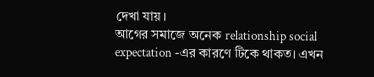দেখা যায়।
আগের সমাজে অনেক relationship social expectation -এর কারণে টিকে থাকত। এখন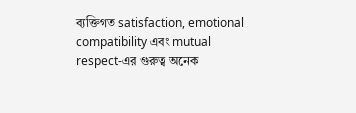ব্যক্তিগত satisfaction, emotional compatibility এবং mutual respect-এর গুরুত্ব অনেক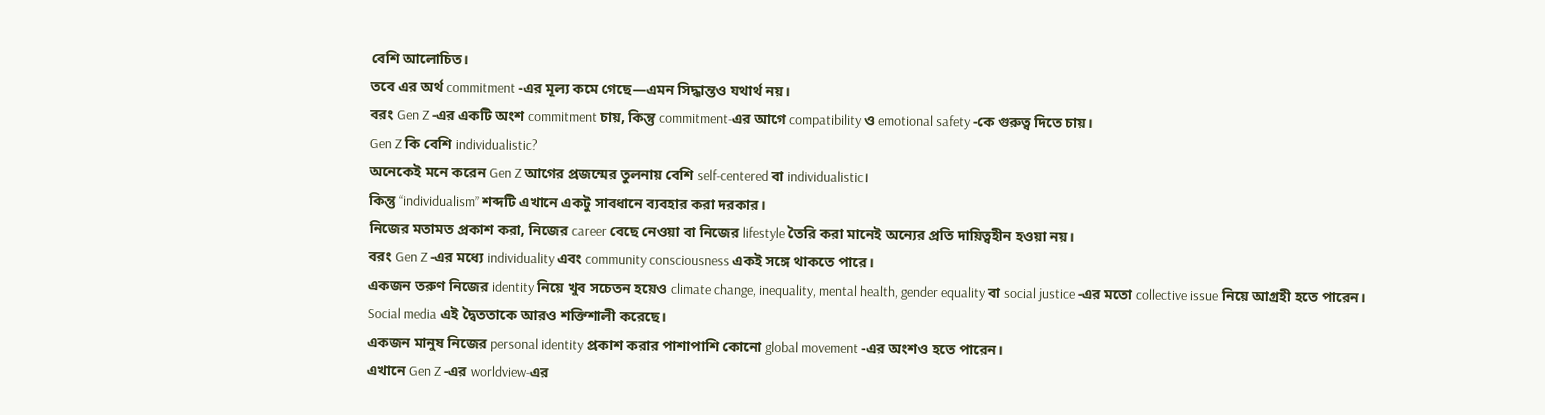বেশি আলোচিত।
তবে এর অর্থ commitment -এর মূল্য কমে গেছে—এমন সিদ্ধান্তও যথার্থ নয়।
বরং Gen Z -এর একটি অংশ commitment চায়, কিন্তু commitment-এর আগে compatibility ও emotional safety -কে গুরুত্ব দিতে চায়।
Gen Z কি বেশি individualistic?
অনেকেই মনে করেন Gen Z আগের প্রজন্মের তুলনায় বেশি self-centered বা individualistic।
কিন্তু “individualism” শব্দটি এখানে একটু সাবধানে ব্যবহার করা দরকার।
নিজের মতামত প্রকাশ করা, নিজের career বেছে নেওয়া বা নিজের lifestyle তৈরি করা মানেই অন্যের প্রতি দায়িত্বহীন হওয়া নয়।
বরং Gen Z -এর মধ্যে individuality এবং community consciousness একই সঙ্গে থাকতে পারে।
একজন তরুণ নিজের identity নিয়ে খুব সচেতন হয়েও climate change, inequality, mental health, gender equality বা social justice -এর মতো collective issue নিয়ে আগ্রহী হতে পারেন।
Social media এই দ্বৈততাকে আরও শক্তিশালী করেছে।
একজন মানুষ নিজের personal identity প্রকাশ করার পাশাপাশি কোনো global movement -এর অংশও হতে পারেন।
এখানে Gen Z -এর worldview-এর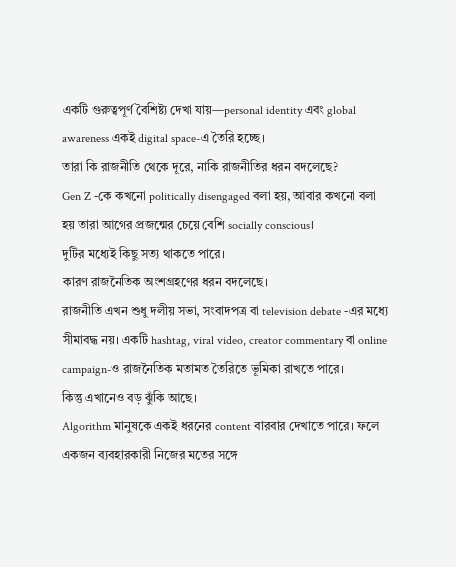একটি গুরুত্বপূর্ণ বৈশিষ্ট্য দেখা যায়—personal identity এবং global awareness একই digital space-এ তৈরি হচ্ছে।
তারা কি রাজনীতি থেকে দূরে, নাকি রাজনীতির ধরন বদলেছে?
Gen Z -কে কখনো politically disengaged বলা হয়, আবার কখনো বলা হয় তারা আগের প্রজন্মের চেয়ে বেশি socially conscious।
দুটির মধ্যেই কিছু সত্য থাকতে পারে।
কারণ রাজনৈতিক অংশগ্রহণের ধরন বদলেছে।
রাজনীতি এখন শুধু দলীয় সভা, সংবাদপত্র বা television debate -এর মধ্যে সীমাবদ্ধ নয়। একটি hashtag, viral video, creator commentary বা online campaign-ও রাজনৈতিক মতামত তৈরিতে ভূমিকা রাখতে পারে।
কিন্তু এখানেও বড় ঝুঁকি আছে।
Algorithm মানুষকে একই ধরনের content বারবার দেখাতে পারে। ফলে একজন ব্যবহারকারী নিজের মতের সঙ্গে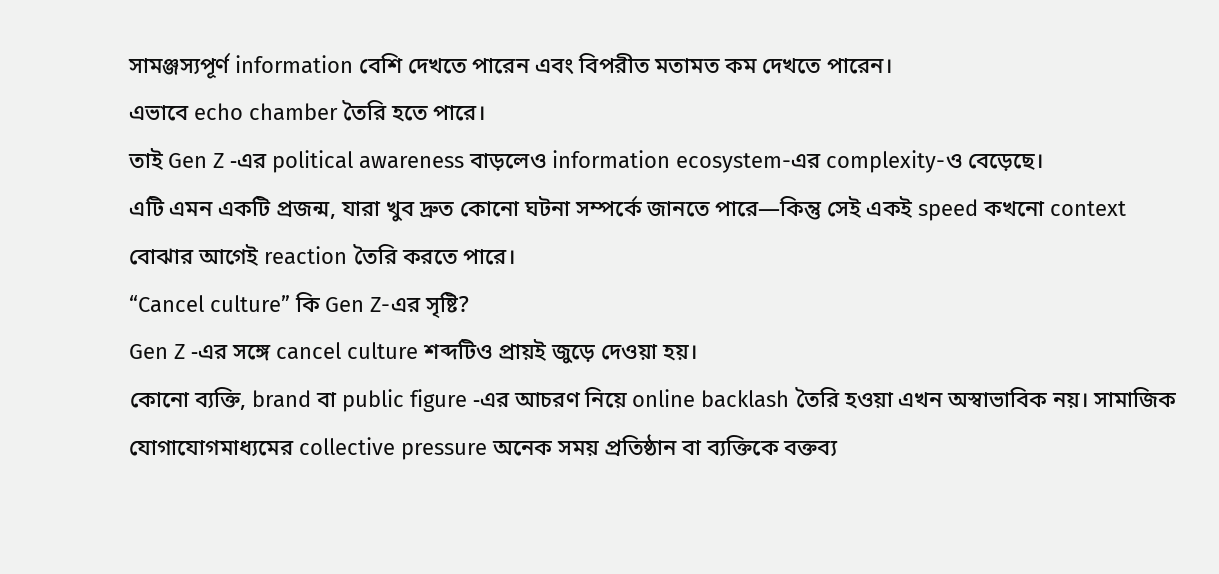সামঞ্জস্যপূর্ণ information বেশি দেখতে পারেন এবং বিপরীত মতামত কম দেখতে পারেন।
এভাবে echo chamber তৈরি হতে পারে।
তাই Gen Z -এর political awareness বাড়লেও information ecosystem-এর complexity-ও বেড়েছে।
এটি এমন একটি প্রজন্ম, যারা খুব দ্রুত কোনো ঘটনা সম্পর্কে জানতে পারে—কিন্তু সেই একই speed কখনো context বোঝার আগেই reaction তৈরি করতে পারে।
“Cancel culture” কি Gen Z-এর সৃষ্টি?
Gen Z -এর সঙ্গে cancel culture শব্দটিও প্রায়ই জুড়ে দেওয়া হয়।
কোনো ব্যক্তি, brand বা public figure -এর আচরণ নিয়ে online backlash তৈরি হওয়া এখন অস্বাভাবিক নয়। সামাজিক যোগাযোগমাধ্যমের collective pressure অনেক সময় প্রতিষ্ঠান বা ব্যক্তিকে বক্তব্য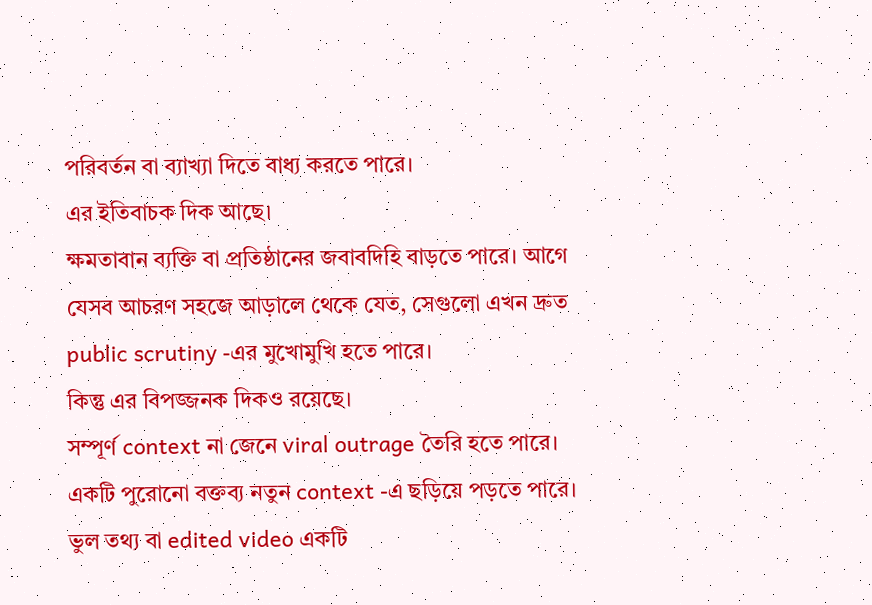পরিবর্তন বা ব্যাখ্যা দিতে বাধ্য করতে পারে।
এর ইতিবাচক দিক আছে।
ক্ষমতাবান ব্যক্তি বা প্রতিষ্ঠানের জবাবদিহি বাড়তে পারে। আগে যেসব আচরণ সহজে আড়ালে থেকে যেত, সেগুলো এখন দ্রুত public scrutiny -এর মুখোমুখি হতে পারে।
কিন্তু এর বিপজ্জনক দিকও রয়েছে।
সম্পূর্ণ context না জেনে viral outrage তৈরি হতে পারে। একটি পুরোনো বক্তব্য নতুন context -এ ছড়িয়ে পড়তে পারে। ভুল তথ্য বা edited video একটি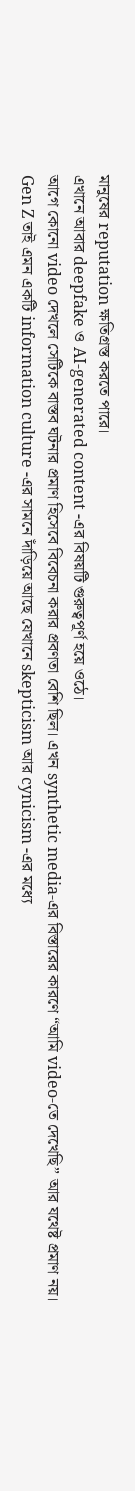মানুষের reputation ক্ষতিগ্রস্ত করতে পারে।
এখানে আবার deepfake ও AI-generated content -এর বিষয়টি গুরুত্বপূর্ণ হয়ে ওঠে।
আগে কোনো video দেখলে সেটিকে বাস্তব ঘটনার প্রমাণ হিসেবে বিবেচনা করার প্রবণতা বেশি ছিল। এখন synthetic media-এর বিস্তারের কারণে “আমি video-তে দেখেছি” আর যথেষ্ট প্রমাণ নয়।
Gen Z তাই এমন একটি information culture -এর সামনে দাঁড়িয়ে আছে যেখানে skepticism আর cynicism -এর মধ্যে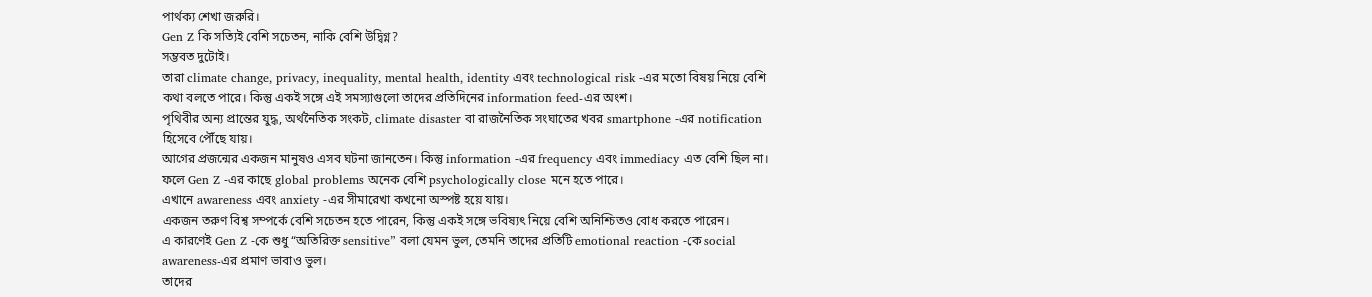পার্থক্য শেখা জরুরি।
Gen Z কি সত্যিই বেশি সচেতন, নাকি বেশি উদ্বিগ্ন?
সম্ভবত দুটোই।
তারা climate change, privacy, inequality, mental health, identity এবং technological risk -এর মতো বিষয় নিয়ে বেশি কথা বলতে পারে। কিন্তু একই সঙ্গে এই সমস্যাগুলো তাদের প্রতিদিনের information feed-এর অংশ।
পৃথিবীর অন্য প্রান্তের যুদ্ধ, অর্থনৈতিক সংকট, climate disaster বা রাজনৈতিক সংঘাতের খবর smartphone -এর notification হিসেবে পৌঁছে যায়।
আগের প্রজন্মের একজন মানুষও এসব ঘটনা জানতেন। কিন্তু information -এর frequency এবং immediacy এত বেশি ছিল না।
ফলে Gen Z -এর কাছে global problems অনেক বেশি psychologically close মনে হতে পারে।
এখানে awareness এবং anxiety -এর সীমারেখা কখনো অস্পষ্ট হয়ে যায়।
একজন তরুণ বিশ্ব সম্পর্কে বেশি সচেতন হতে পারেন, কিন্তু একই সঙ্গে ভবিষ্যৎ নিয়ে বেশি অনিশ্চিতও বোধ করতে পারেন।
এ কারণেই Gen Z -কে শুধু “অতিরিক্ত sensitive” বলা যেমন ভুল, তেমনি তাদের প্রতিটি emotional reaction -কে social awareness-এর প্রমাণ ভাবাও ভুল।
তাদের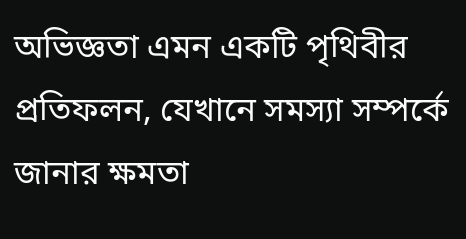অভিজ্ঞতা এমন একটি পৃথিবীর প্রতিফলন, যেখানে সমস্যা সম্পর্কে জানার ক্ষমতা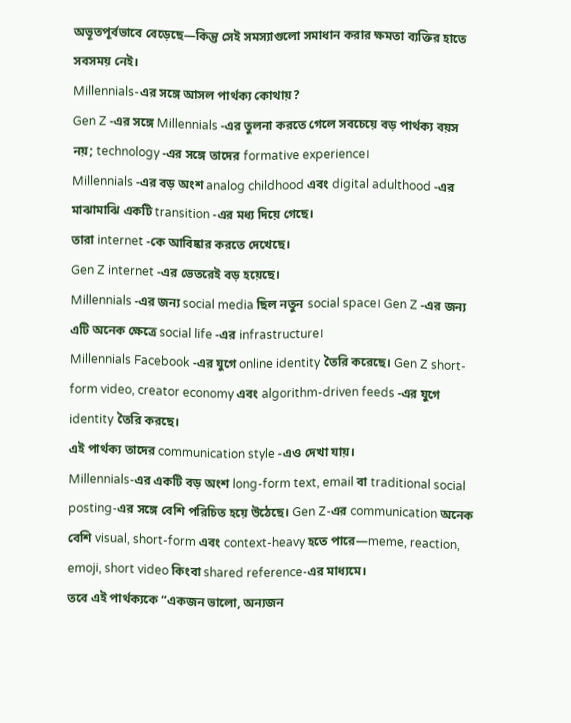অভূতপূর্বভাবে বেড়েছে—কিন্তু সেই সমস্যাগুলো সমাধান করার ক্ষমতা ব্যক্তির হাতে সবসময় নেই।
Millennials-এর সঙ্গে আসল পার্থক্য কোথায়?
Gen Z -এর সঙ্গে Millennials -এর তুলনা করতে গেলে সবচেয়ে বড় পার্থক্য বয়স নয়; technology -এর সঙ্গে তাদের formative experience।
Millennials -এর বড় অংশ analog childhood এবং digital adulthood -এর মাঝামাঝি একটি transition -এর মধ্য দিয়ে গেছে।
তারা internet -কে আবিষ্কার করতে দেখেছে।
Gen Z internet -এর ভেতরেই বড় হয়েছে।
Millennials -এর জন্য social media ছিল নতুন social space। Gen Z -এর জন্য এটি অনেক ক্ষেত্রে social life -এর infrastructure।
Millennials Facebook -এর যুগে online identity তৈরি করেছে। Gen Z short-form video, creator economy এবং algorithm-driven feeds -এর যুগে identity তৈরি করছে।
এই পার্থক্য তাদের communication style -এও দেখা যায়।
Millennials-এর একটি বড় অংশ long-form text, email বা traditional social posting-এর সঙ্গে বেশি পরিচিত হয়ে উঠেছে। Gen Z-এর communication অনেক বেশি visual, short-form এবং context-heavy হতে পারে—meme, reaction, emoji, short video কিংবা shared reference-এর মাধ্যমে।
তবে এই পার্থক্যকে “একজন ভালো, অন্যজন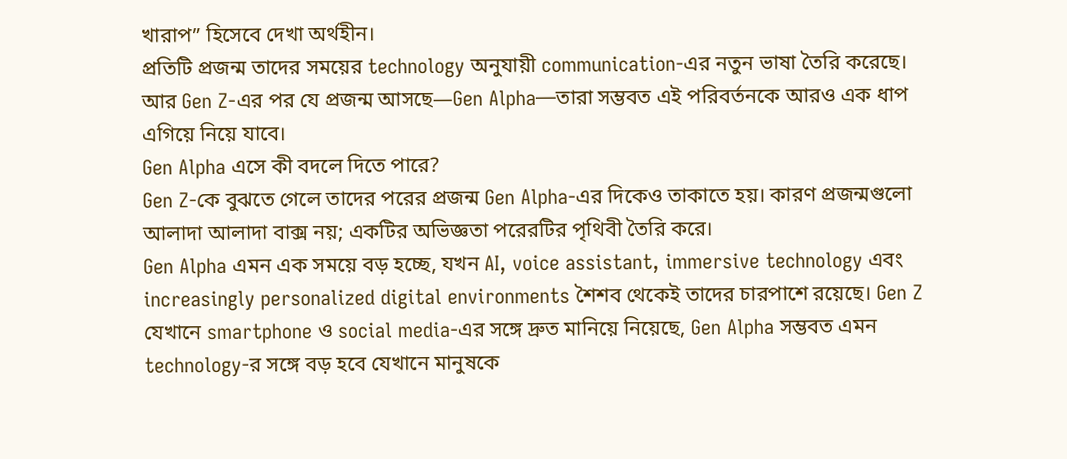খারাপ” হিসেবে দেখা অর্থহীন।
প্রতিটি প্রজন্ম তাদের সময়ের technology অনুযায়ী communication-এর নতুন ভাষা তৈরি করেছে।
আর Gen Z-এর পর যে প্রজন্ম আসছে—Gen Alpha—তারা সম্ভবত এই পরিবর্তনকে আরও এক ধাপ এগিয়ে নিয়ে যাবে।
Gen Alpha এসে কী বদলে দিতে পারে?
Gen Z-কে বুঝতে গেলে তাদের পরের প্রজন্ম Gen Alpha-এর দিকেও তাকাতে হয়। কারণ প্রজন্মগুলো আলাদা আলাদা বাক্স নয়; একটির অভিজ্ঞতা পরেরটির পৃথিবী তৈরি করে।
Gen Alpha এমন এক সময়ে বড় হচ্ছে, যখন AI, voice assistant, immersive technology এবং increasingly personalized digital environments শৈশব থেকেই তাদের চারপাশে রয়েছে। Gen Z যেখানে smartphone ও social media-এর সঙ্গে দ্রুত মানিয়ে নিয়েছে, Gen Alpha সম্ভবত এমন technology-র সঙ্গে বড় হবে যেখানে মানুষকে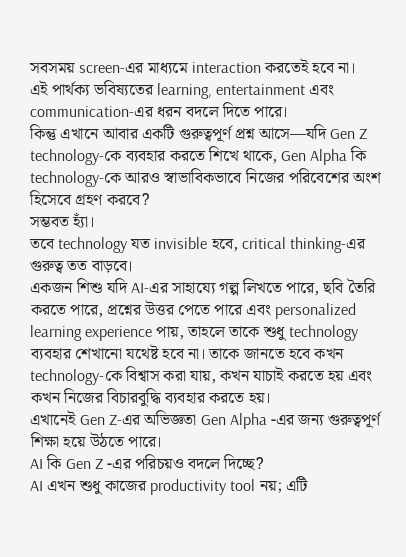সবসময় screen-এর মাধ্যমে interaction করতেই হবে না।
এই পার্থক্য ভবিষ্যতের learning, entertainment এবং communication-এর ধরন বদলে দিতে পারে।
কিন্তু এখানে আবার একটি গুরুত্বপূর্ণ প্রশ্ন আসে—যদি Gen Z technology-কে ব্যবহার করতে শিখে থাকে, Gen Alpha কি technology-কে আরও স্বাভাবিকভাবে নিজের পরিবেশের অংশ হিসেবে গ্রহণ করবে?
সম্ভবত হ্যাঁ।
তবে technology যত invisible হবে, critical thinking-এর গুরুত্ব তত বাড়বে।
একজন শিশু যদি AI-এর সাহায্যে গল্প লিখতে পারে, ছবি তৈরি করতে পারে, প্রশ্নের উত্তর পেতে পারে এবং personalized learning experience পায়, তাহলে তাকে শুধু technology ব্যবহার শেখানো যথেষ্ট হবে না। তাকে জানতে হবে কখন technology-কে বিশ্বাস করা যায়, কখন যাচাই করতে হয় এবং কখন নিজের বিচারবুদ্ধি ব্যবহার করতে হয়।
এখানেই Gen Z-এর অভিজ্ঞতা Gen Alpha -এর জন্য গুরুত্বপূর্ণ শিক্ষা হয়ে উঠতে পারে।
AI কি Gen Z -এর পরিচয়ও বদলে দিচ্ছে?
AI এখন শুধু কাজের productivity tool নয়; এটি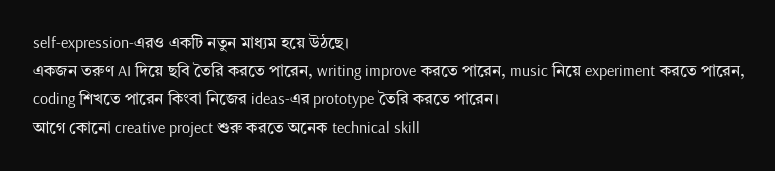self-expression-এরও একটি নতুন মাধ্যম হয়ে উঠছে।
একজন তরুণ AI দিয়ে ছবি তৈরি করতে পারেন, writing improve করতে পারেন, music নিয়ে experiment করতে পারেন, coding শিখতে পারেন কিংবা নিজের ideas-এর prototype তৈরি করতে পারেন।
আগে কোনো creative project শুরু করতে অনেক technical skill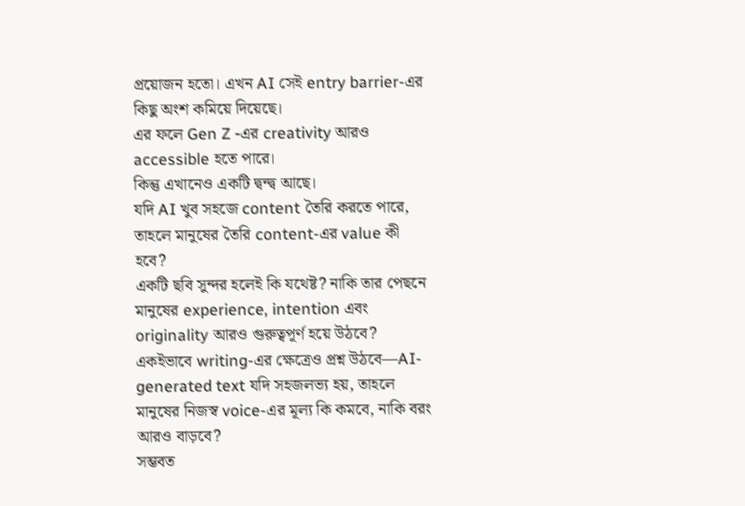প্রয়োজন হতো। এখন AI সেই entry barrier-এর কিছু অংশ কমিয়ে দিয়েছে।
এর ফলে Gen Z -এর creativity আরও accessible হতে পারে।
কিন্তু এখানেও একটি দ্বন্দ্ব আছে।
যদি AI খুব সহজে content তৈরি করতে পারে, তাহলে মানুষের তৈরি content-এর value কী হবে?
একটি ছবি সুন্দর হলেই কি যথেষ্ট? নাকি তার পেছনে মানুষের experience, intention এবং originality আরও গুরুত্বপূর্ণ হয়ে উঠবে?
একইভাবে writing-এর ক্ষেত্রেও প্রশ্ন উঠবে—AI-generated text যদি সহজলভ্য হয়, তাহলে মানুষের নিজস্ব voice-এর মূল্য কি কমবে, নাকি বরং আরও বাড়বে?
সম্ভবত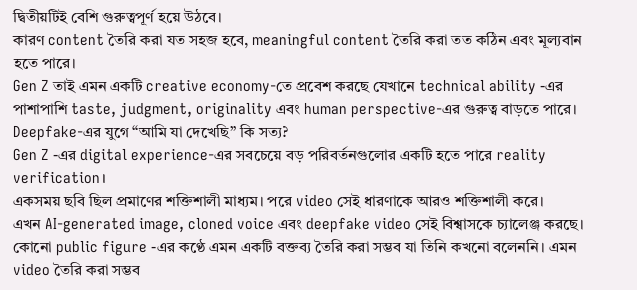দ্বিতীয়টিই বেশি গুরুত্বপূর্ণ হয়ে উঠবে।
কারণ content তৈরি করা যত সহজ হবে, meaningful content তৈরি করা তত কঠিন এবং মূল্যবান হতে পারে।
Gen Z তাই এমন একটি creative economy-তে প্রবেশ করছে যেখানে technical ability -এর পাশাপাশি taste, judgment, originality এবং human perspective-এর গুরুত্ব বাড়তে পারে।
Deepfake-এর যুগে “আমি যা দেখেছি” কি সত্য?
Gen Z -এর digital experience-এর সবচেয়ে বড় পরিবর্তনগুলোর একটি হতে পারে reality verification।
একসময় ছবি ছিল প্রমাণের শক্তিশালী মাধ্যম। পরে video সেই ধারণাকে আরও শক্তিশালী করে।
এখন AI-generated image, cloned voice এবং deepfake video সেই বিশ্বাসকে চ্যালেঞ্জ করছে।
কোনো public figure -এর কণ্ঠে এমন একটি বক্তব্য তৈরি করা সম্ভব যা তিনি কখনো বলেননি। এমন video তৈরি করা সম্ভব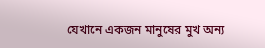যেখানে একজন মানুষের মুখ অন্য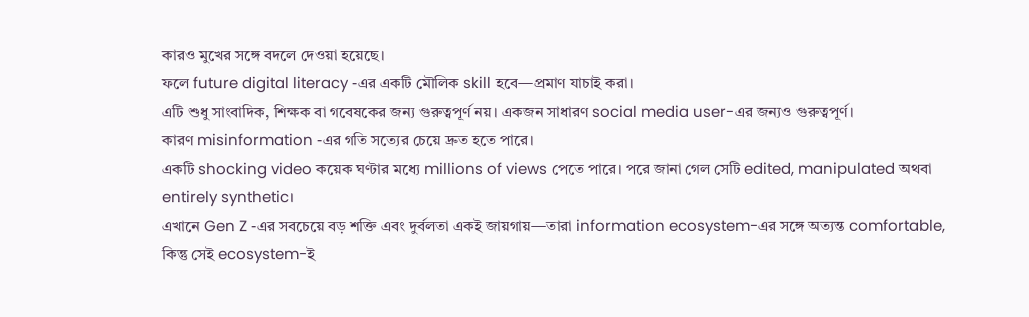কারও মুখের সঙ্গে বদলে দেওয়া হয়েছে।
ফলে future digital literacy -এর একটি মৌলিক skill হবে—প্রমাণ যাচাই করা।
এটি শুধু সাংবাদিক, শিক্ষক বা গবেষকের জন্য গুরুত্বপূর্ণ নয়। একজন সাধারণ social media user-এর জন্যও গুরুত্বপূর্ণ।
কারণ misinformation -এর গতি সত্যের চেয়ে দ্রুত হতে পারে।
একটি shocking video কয়েক ঘণ্টার মধ্যে millions of views পেতে পারে। পরে জানা গেল সেটি edited, manipulated অথবা entirely synthetic।
এখানে Gen Z -এর সবচেয়ে বড় শক্তি এবং দুর্বলতা একই জায়গায়—তারা information ecosystem-এর সঙ্গে অত্যন্ত comfortable, কিন্তু সেই ecosystem-ই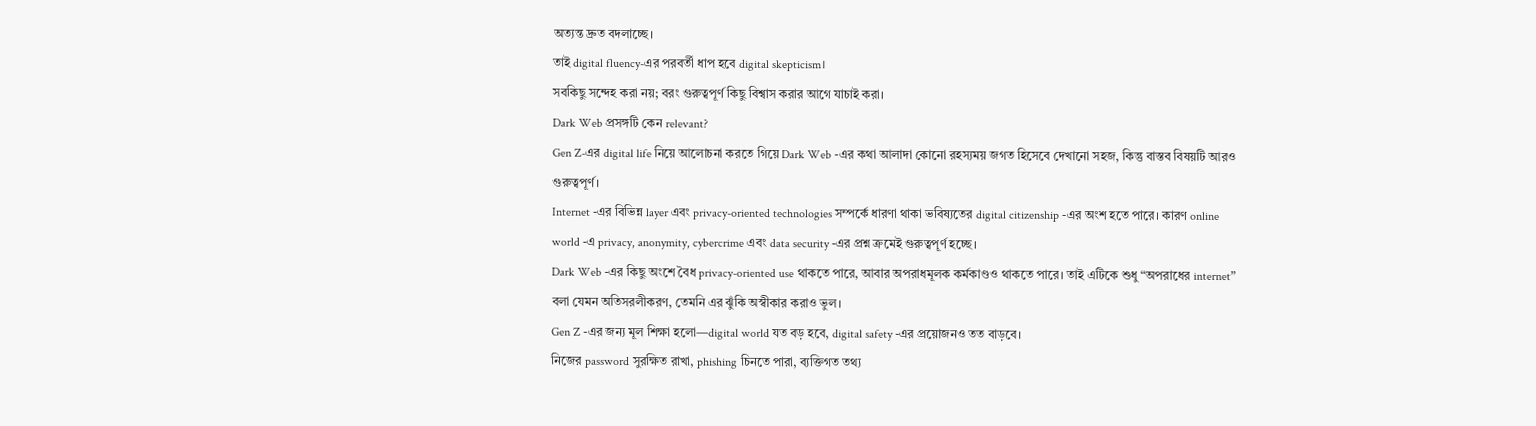অত্যন্ত দ্রুত বদলাচ্ছে।
তাই digital fluency-এর পরবর্তী ধাপ হবে digital skepticism।
সবকিছু সন্দেহ করা নয়; বরং গুরুত্বপূর্ণ কিছু বিশ্বাস করার আগে যাচাই করা।
Dark Web প্রসঙ্গটি কেন relevant?
Gen Z-এর digital life নিয়ে আলোচনা করতে গিয়ে Dark Web -এর কথা আলাদা কোনো রহস্যময় জগত হিসেবে দেখানো সহজ, কিন্তু বাস্তব বিষয়টি আরও গুরুত্বপূর্ণ।
Internet -এর বিভিন্ন layer এবং privacy-oriented technologies সম্পর্কে ধারণা থাকা ভবিষ্যতের digital citizenship -এর অংশ হতে পারে। কারণ online world -এ privacy, anonymity, cybercrime এবং data security -এর প্রশ্ন ক্রমেই গুরুত্বপূর্ণ হচ্ছে।
Dark Web -এর কিছু অংশে বৈধ privacy-oriented use থাকতে পারে, আবার অপরাধমূলক কর্মকাণ্ডও থাকতে পারে। তাই এটিকে শুধু “অপরাধের internet” বলা যেমন অতিসরলীকরণ, তেমনি এর ঝুঁকি অস্বীকার করাও ভুল।
Gen Z -এর জন্য মূল শিক্ষা হলো—digital world যত বড় হবে, digital safety -এর প্রয়োজনও তত বাড়বে।
নিজের password সুরক্ষিত রাখা, phishing চিনতে পারা, ব্যক্তিগত তথ্য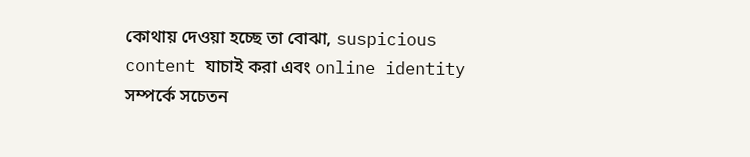কোথায় দেওয়া হচ্ছে তা বোঝা, suspicious content যাচাই করা এবং online identity সম্পর্কে সচেতন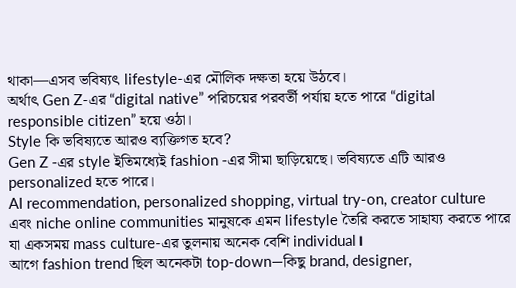থাকা—এসব ভবিষ্যৎ lifestyle-এর মৌলিক দক্ষতা হয়ে উঠবে।
অর্থাৎ Gen Z-এর “digital native” পরিচয়ের পরবর্তী পর্যায় হতে পারে “digital responsible citizen” হয়ে ওঠা।
Style কি ভবিষ্যতে আরও ব্যক্তিগত হবে?
Gen Z -এর style ইতিমধ্যেই fashion -এর সীমা ছাড়িয়েছে। ভবিষ্যতে এটি আরও personalized হতে পারে।
AI recommendation, personalized shopping, virtual try-on, creator culture এবং niche online communities মানুষকে এমন lifestyle তৈরি করতে সাহায্য করতে পারে যা একসময় mass culture-এর তুলনায় অনেক বেশি individual।
আগে fashion trend ছিল অনেকটা top-down—কিছু brand, designer,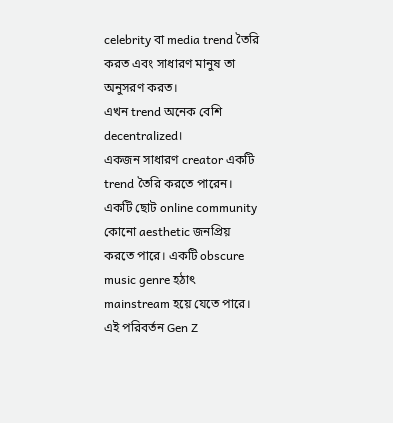celebrity বা media trend তৈরি করত এবং সাধারণ মানুষ তা অনুসরণ করত।
এখন trend অনেক বেশি decentralized।
একজন সাধারণ creator একটি trend তৈরি করতে পারেন। একটি ছোট online community কোনো aesthetic জনপ্রিয় করতে পারে। একটি obscure music genre হঠাৎ mainstream হয়ে যেতে পারে।
এই পরিবর্তন Gen Z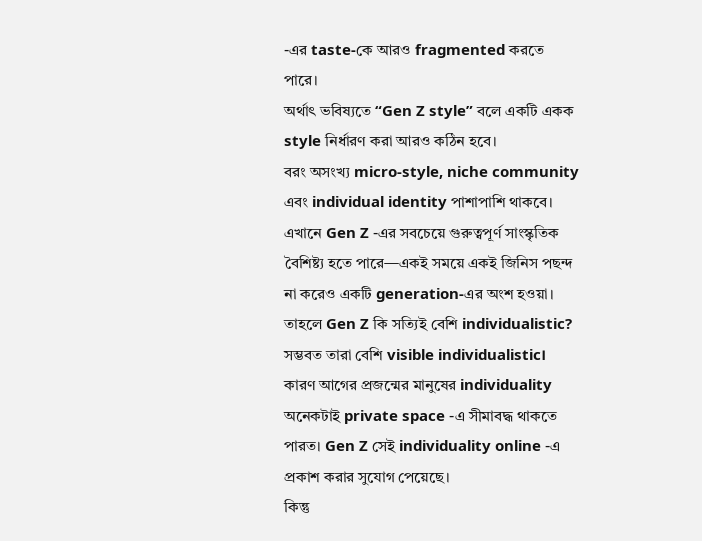-এর taste-কে আরও fragmented করতে পারে।
অর্থাৎ ভবিষ্যতে “Gen Z style” বলে একটি একক style নির্ধারণ করা আরও কঠিন হবে।
বরং অসংখ্য micro-style, niche community এবং individual identity পাশাপাশি থাকবে।
এখানে Gen Z -এর সবচেয়ে গুরুত্বপূর্ণ সাংস্কৃতিক বৈশিষ্ট্য হতে পারে—একই সময়ে একই জিনিস পছন্দ না করেও একটি generation-এর অংশ হওয়া।
তাহলে Gen Z কি সত্যিই বেশি individualistic?
সম্ভবত তারা বেশি visible individualistic।
কারণ আগের প্রজন্মের মানুষের individuality অনেকটাই private space -এ সীমাবদ্ধ থাকতে পারত। Gen Z সেই individuality online -এ প্রকাশ করার সুযোগ পেয়েছে।
কিন্তু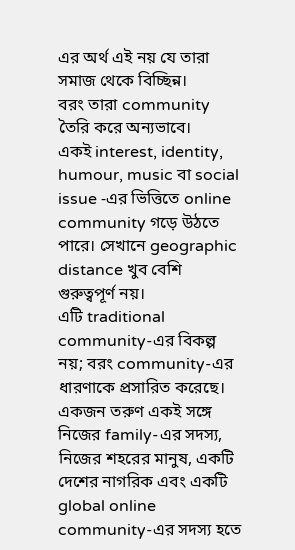এর অর্থ এই নয় যে তারা সমাজ থেকে বিচ্ছিন্ন।
বরং তারা community তৈরি করে অন্যভাবে।
একই interest, identity, humour, music বা social issue -এর ভিত্তিতে online community গড়ে উঠতে পারে। সেখানে geographic distance খুব বেশি গুরুত্বপূর্ণ নয়।
এটি traditional community-এর বিকল্প নয়; বরং community-এর ধারণাকে প্রসারিত করেছে।
একজন তরুণ একই সঙ্গে নিজের family-এর সদস্য, নিজের শহরের মানুষ, একটি দেশের নাগরিক এবং একটি global online community-এর সদস্য হতে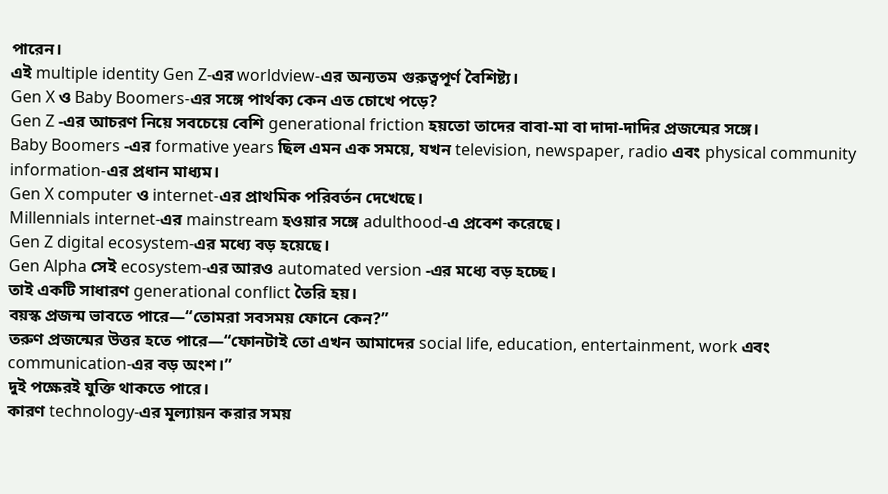পারেন।
এই multiple identity Gen Z-এর worldview-এর অন্যতম গুরুত্বপূর্ণ বৈশিষ্ট্য।
Gen X ও Baby Boomers-এর সঙ্গে পার্থক্য কেন এত চোখে পড়ে?
Gen Z -এর আচরণ নিয়ে সবচেয়ে বেশি generational friction হয়তো তাদের বাবা-মা বা দাদা-দাদির প্রজন্মের সঙ্গে।
Baby Boomers -এর formative years ছিল এমন এক সময়ে, যখন television, newspaper, radio এবং physical community information-এর প্রধান মাধ্যম।
Gen X computer ও internet-এর প্রাথমিক পরিবর্তন দেখেছে।
Millennials internet-এর mainstream হওয়ার সঙ্গে adulthood-এ প্রবেশ করেছে।
Gen Z digital ecosystem-এর মধ্যে বড় হয়েছে।
Gen Alpha সেই ecosystem-এর আরও automated version -এর মধ্যে বড় হচ্ছে।
তাই একটি সাধারণ generational conflict তৈরি হয়।
বয়স্ক প্রজন্ম ভাবতে পারে—“তোমরা সবসময় ফোনে কেন?”
তরুণ প্রজন্মের উত্তর হতে পারে—“ফোনটাই তো এখন আমাদের social life, education, entertainment, work এবং communication-এর বড় অংশ।”
দুই পক্ষেরই যুক্তি থাকতে পারে।
কারণ technology-এর মূল্যায়ন করার সময়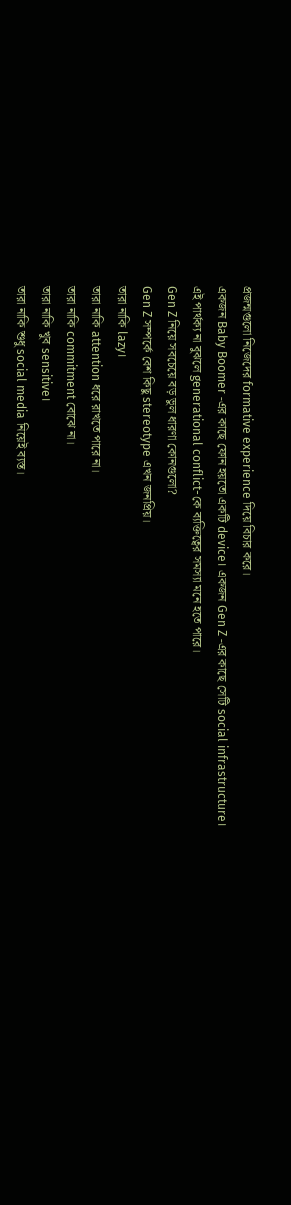প্রজন্মগুলো নিজেদের formative experience দিয়ে বিচার করে।
একজন Baby Boomer -এর কাছে ফোন হয়তো একটি device। একজন Gen Z -এর কাছে সেটি social infrastructure।
এই পার্থক্য না বুঝলে generational conflict-কে ব্যক্তিত্বের সমস্যা মনে হতে পারে।
Gen Z নিয়ে সবচেয়ে বড় ভুল ধারণা কোনগুলো?
Gen Z সম্পর্কে বেশ কিছু stereotype এখন জনপ্রিয়।
তারা নাকি lazy।
তারা নাকি attention ধরে রাখতে পারে না।
তারা নাকি commitment বোঝে না।
তারা নাকি খুব sensitive।
তারা নাকি শুধু social media নিয়েই ব্যস্ত।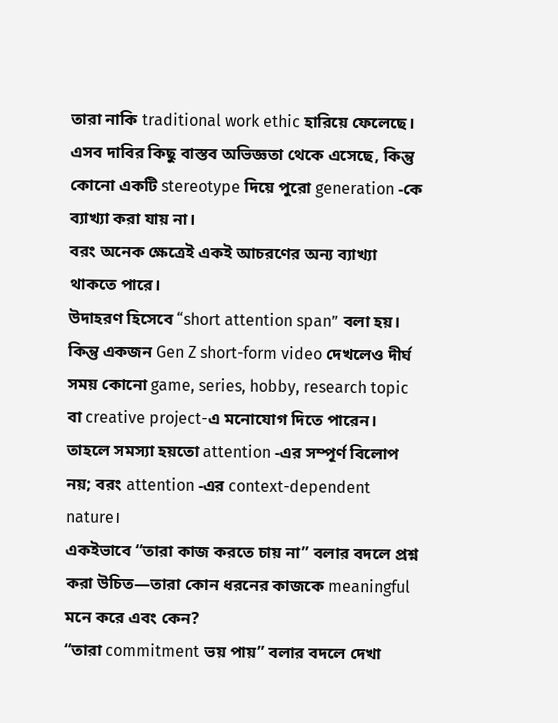তারা নাকি traditional work ethic হারিয়ে ফেলেছে।
এসব দাবির কিছু বাস্তব অভিজ্ঞতা থেকে এসেছে, কিন্তু কোনো একটি stereotype দিয়ে পুরো generation -কে ব্যাখ্যা করা যায় না।
বরং অনেক ক্ষেত্রেই একই আচরণের অন্য ব্যাখ্যা থাকতে পারে।
উদাহরণ হিসেবে “short attention span” বলা হয়।
কিন্তু একজন Gen Z short-form video দেখলেও দীর্ঘ সময় কোনো game, series, hobby, research topic বা creative project-এ মনোযোগ দিতে পারেন।
তাহলে সমস্যা হয়তো attention -এর সম্পূর্ণ বিলোপ নয়; বরং attention -এর context-dependent nature।
একইভাবে “তারা কাজ করতে চায় না” বলার বদলে প্রশ্ন করা উচিত—তারা কোন ধরনের কাজকে meaningful মনে করে এবং কেন?
“তারা commitment ভয় পায়” বলার বদলে দেখা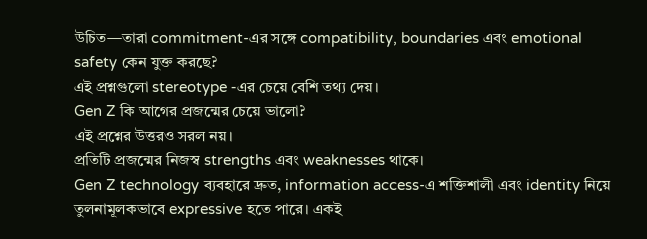উচিত—তারা commitment-এর সঙ্গে compatibility, boundaries এবং emotional safety কেন যুক্ত করছে?
এই প্রশ্নগুলো stereotype -এর চেয়ে বেশি তথ্য দেয়।
Gen Z কি আগের প্রজন্মের চেয়ে ভালো?
এই প্রশ্নের উত্তরও সরল নয়।
প্রতিটি প্রজন্মের নিজস্ব strengths এবং weaknesses থাকে।
Gen Z technology ব্যবহারে দ্রুত, information access-এ শক্তিশালী এবং identity নিয়ে তুলনামূলকভাবে expressive হতে পারে। একই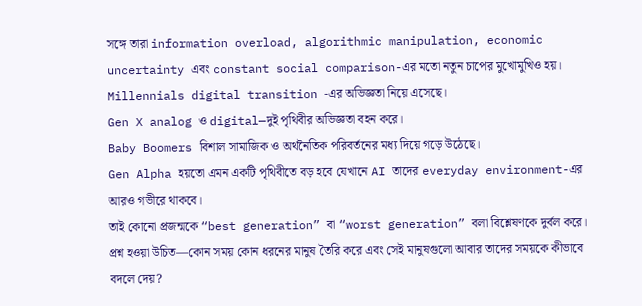সঙ্গে তারা information overload, algorithmic manipulation, economic uncertainty এবং constant social comparison-এর মতো নতুন চাপের মুখোমুখিও হয়।
Millennials digital transition -এর অভিজ্ঞতা নিয়ে এসেছে।
Gen X analog ও digital—দুই পৃথিবীর অভিজ্ঞতা বহন করে।
Baby Boomers বিশাল সামাজিক ও অর্থনৈতিক পরিবর্তনের মধ্য দিয়ে গড়ে উঠেছে।
Gen Alpha হয়তো এমন একটি পৃথিবীতে বড় হবে যেখানে AI তাদের everyday environment-এর আরও গভীরে থাকবে।
তাই কোনো প্রজন্মকে “best generation” বা “worst generation” বলা বিশ্লেষণকে দুর্বল করে।
প্রশ্ন হওয়া উচিত—কোন সময় কোন ধরনের মানুষ তৈরি করে এবং সেই মানুষগুলো আবার তাদের সময়কে কীভাবে বদলে দেয়?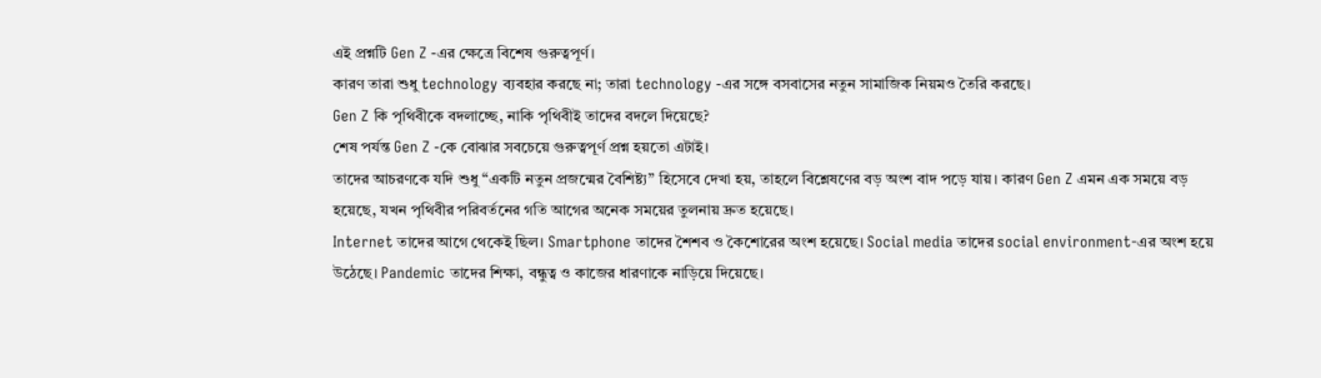এই প্রশ্নটি Gen Z -এর ক্ষেত্রে বিশেষ গুরুত্বপূর্ণ।
কারণ তারা শুধু technology ব্যবহার করছে না; তারা technology -এর সঙ্গে বসবাসের নতুন সামাজিক নিয়মও তৈরি করছে।
Gen Z কি পৃথিবীকে বদলাচ্ছে, নাকি পৃথিবীই তাদের বদলে দিয়েছে?
শেষ পর্যন্ত Gen Z -কে বোঝার সবচেয়ে গুরুত্বপূর্ণ প্রশ্ন হয়তো এটাই।
তাদের আচরণকে যদি শুধু “একটি নতুন প্রজন্মের বৈশিষ্ট্য” হিসেবে দেখা হয়, তাহলে বিশ্লেষণের বড় অংশ বাদ পড়ে যায়। কারণ Gen Z এমন এক সময়ে বড় হয়েছে, যখন পৃথিবীর পরিবর্তনের গতি আগের অনেক সময়ের তুলনায় দ্রুত হয়েছে।
Internet তাদের আগে থেকেই ছিল। Smartphone তাদের শৈশব ও কৈশোরের অংশ হয়েছে। Social media তাদের social environment-এর অংশ হয়ে উঠেছে। Pandemic তাদের শিক্ষা, বন্ধুত্ব ও কাজের ধারণাকে নাড়িয়ে দিয়েছে।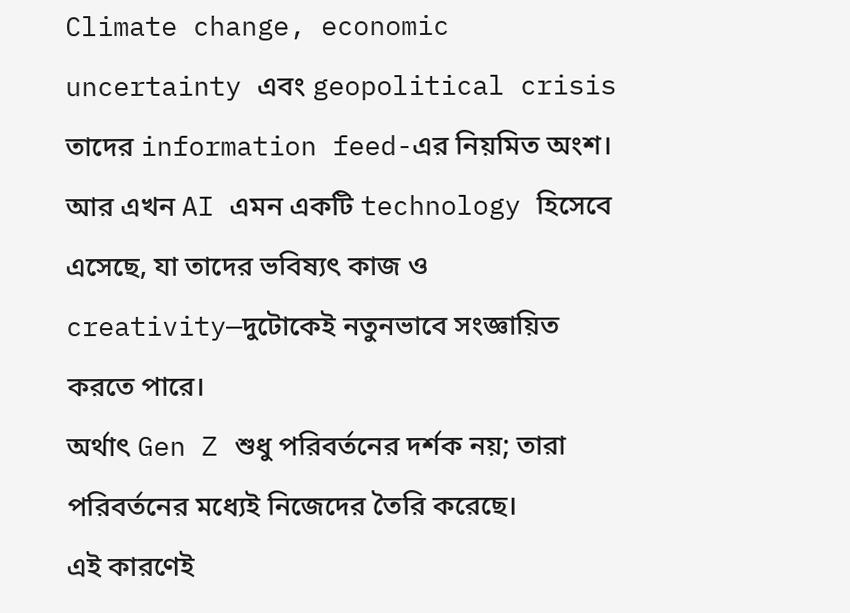Climate change, economic uncertainty এবং geopolitical crisis তাদের information feed-এর নিয়মিত অংশ। আর এখন AI এমন একটি technology হিসেবে এসেছে, যা তাদের ভবিষ্যৎ কাজ ও creativity—দুটোকেই নতুনভাবে সংজ্ঞায়িত করতে পারে।
অর্থাৎ Gen Z শুধু পরিবর্তনের দর্শক নয়; তারা পরিবর্তনের মধ্যেই নিজেদের তৈরি করেছে।
এই কারণেই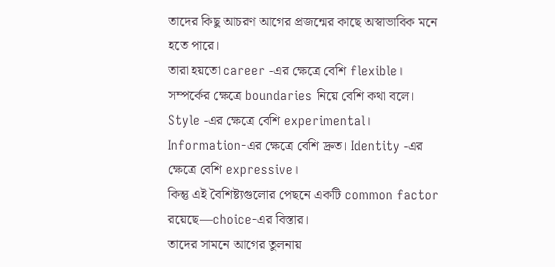তাদের কিছু আচরণ আগের প্রজন্মের কাছে অস্বাভাবিক মনে হতে পারে।
তারা হয়তো career -এর ক্ষেত্রে বেশি flexible। সম্পর্কের ক্ষেত্রে boundaries নিয়ে বেশি কথা বলে। Style -এর ক্ষেত্রে বেশি experimental। Information-এর ক্ষেত্রে বেশি দ্রুত। Identity -এর ক্ষেত্রে বেশি expressive।
কিন্তু এই বৈশিষ্ট্যগুলোর পেছনে একটি common factor রয়েছে—choice-এর বিস্তার।
তাদের সামনে আগের তুলনায়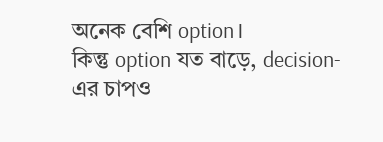অনেক বেশি option।
কিন্তু option যত বাড়ে, decision-এর চাপও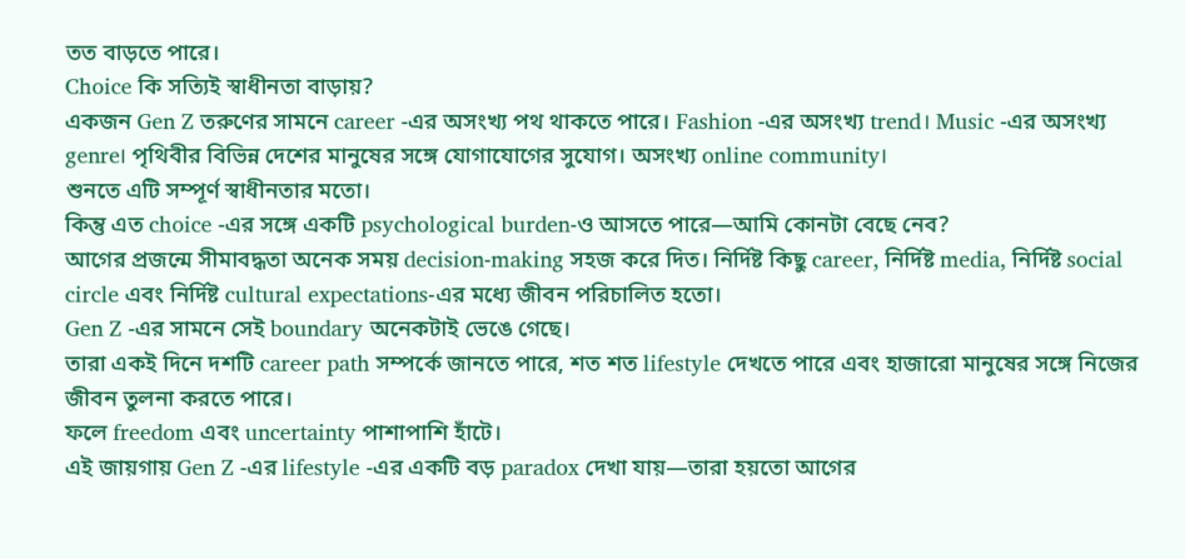তত বাড়তে পারে।
Choice কি সত্যিই স্বাধীনতা বাড়ায়?
একজন Gen Z তরুণের সামনে career -এর অসংখ্য পথ থাকতে পারে। Fashion -এর অসংখ্য trend। Music -এর অসংখ্য genre। পৃথিবীর বিভিন্ন দেশের মানুষের সঙ্গে যোগাযোগের সুযোগ। অসংখ্য online community।
শুনতে এটি সম্পূর্ণ স্বাধীনতার মতো।
কিন্তু এত choice -এর সঙ্গে একটি psychological burden-ও আসতে পারে—আমি কোনটা বেছে নেব?
আগের প্রজন্মে সীমাবদ্ধতা অনেক সময় decision-making সহজ করে দিত। নির্দিষ্ট কিছু career, নির্দিষ্ট media, নির্দিষ্ট social circle এবং নির্দিষ্ট cultural expectations-এর মধ্যে জীবন পরিচালিত হতো।
Gen Z -এর সামনে সেই boundary অনেকটাই ভেঙে গেছে।
তারা একই দিনে দশটি career path সম্পর্কে জানতে পারে, শত শত lifestyle দেখতে পারে এবং হাজারো মানুষের সঙ্গে নিজের জীবন তুলনা করতে পারে।
ফলে freedom এবং uncertainty পাশাপাশি হাঁটে।
এই জায়গায় Gen Z -এর lifestyle -এর একটি বড় paradox দেখা যায়—তারা হয়তো আগের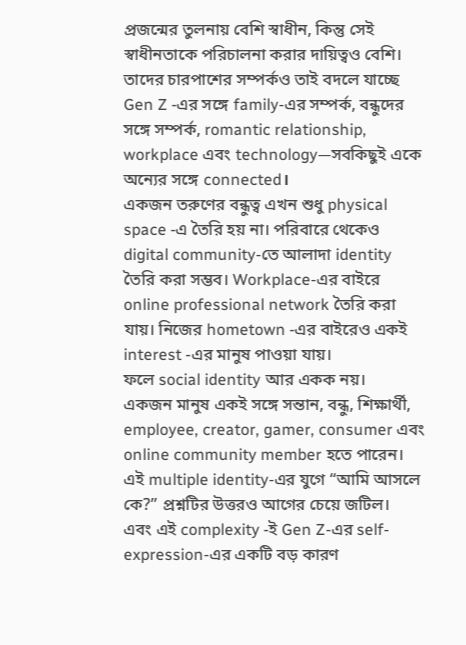প্রজন্মের তুলনায় বেশি স্বাধীন, কিন্তু সেই স্বাধীনতাকে পরিচালনা করার দায়িত্বও বেশি।
তাদের চারপাশের সম্পর্কও তাই বদলে যাচ্ছে
Gen Z -এর সঙ্গে family-এর সম্পর্ক, বন্ধুদের সঙ্গে সম্পর্ক, romantic relationship, workplace এবং technology—সবকিছুই একে অন্যের সঙ্গে connected।
একজন তরুণের বন্ধুত্ব এখন শুধু physical space -এ তৈরি হয় না। পরিবারে থেকেও digital community-তে আলাদা identity তৈরি করা সম্ভব। Workplace-এর বাইরে online professional network তৈরি করা যায়। নিজের hometown -এর বাইরেও একই interest -এর মানুষ পাওয়া যায়।
ফলে social identity আর একক নয়।
একজন মানুষ একই সঙ্গে সন্তান, বন্ধু, শিক্ষার্থী, employee, creator, gamer, consumer এবং online community member হতে পারেন।
এই multiple identity-এর যুগে “আমি আসলে কে?” প্রশ্নটির উত্তরও আগের চেয়ে জটিল।
এবং এই complexity -ই Gen Z-এর self-expression-এর একটি বড় কারণ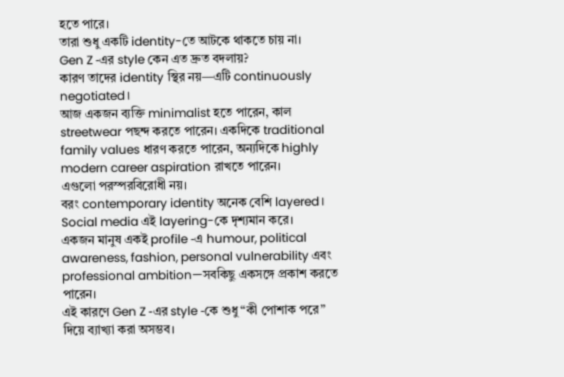হতে পারে।
তারা শুধু একটি identity-তে আটকে থাকতে চায় না।
Gen Z -এর style কেন এত দ্রুত বদলায়?
কারণ তাদের identity স্থির নয়—এটি continuously negotiated।
আজ একজন ব্যক্তি minimalist হতে পারেন, কাল streetwear পছন্দ করতে পারেন। একদিকে traditional family values ধারণ করতে পারেন, অন্যদিকে highly modern career aspiration রাখতে পারেন।
এগুলো পরস্পরবিরোধী নয়।
বরং contemporary identity অনেক বেশি layered।
Social media এই layering-কে দৃশ্যমান করে।
একজন মানুষ একই profile -এ humour, political awareness, fashion, personal vulnerability এবং professional ambition—সবকিছু একসঙ্গে প্রকাশ করতে পারেন।
এই কারণে Gen Z -এর style -কে শুধু “কী পোশাক পরে” দিয়ে ব্যাখ্যা করা অসম্ভব।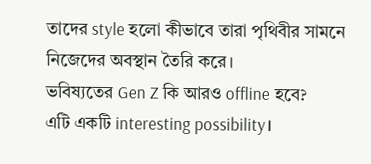তাদের style হলো কীভাবে তারা পৃথিবীর সামনে নিজেদের অবস্থান তৈরি করে।
ভবিষ্যতের Gen Z কি আরও offline হবে?
এটি একটি interesting possibility।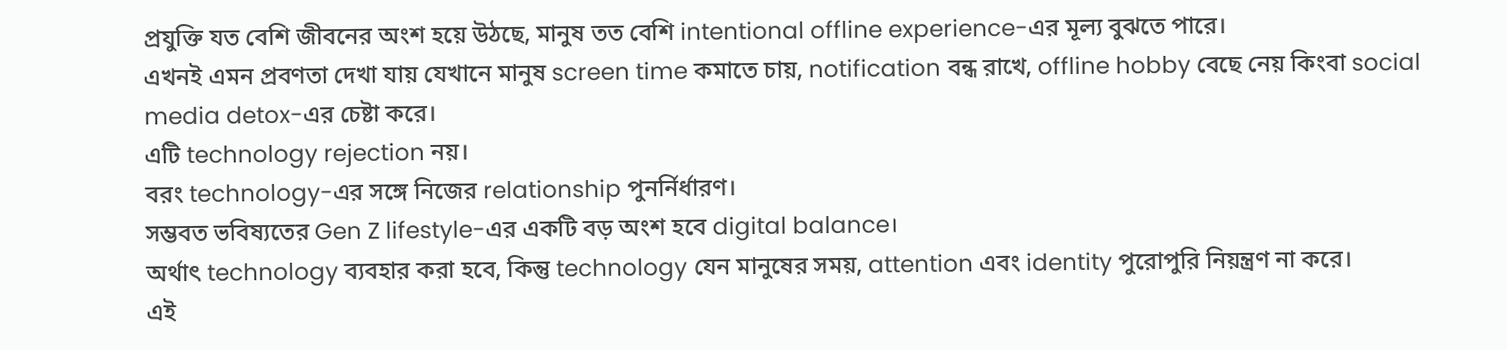প্রযুক্তি যত বেশি জীবনের অংশ হয়ে উঠছে, মানুষ তত বেশি intentional offline experience-এর মূল্য বুঝতে পারে।
এখনই এমন প্রবণতা দেখা যায় যেখানে মানুষ screen time কমাতে চায়, notification বন্ধ রাখে, offline hobby বেছে নেয় কিংবা social media detox-এর চেষ্টা করে।
এটি technology rejection নয়।
বরং technology-এর সঙ্গে নিজের relationship পুনর্নির্ধারণ।
সম্ভবত ভবিষ্যতের Gen Z lifestyle-এর একটি বড় অংশ হবে digital balance।
অর্থাৎ technology ব্যবহার করা হবে, কিন্তু technology যেন মানুষের সময়, attention এবং identity পুরোপুরি নিয়ন্ত্রণ না করে।
এই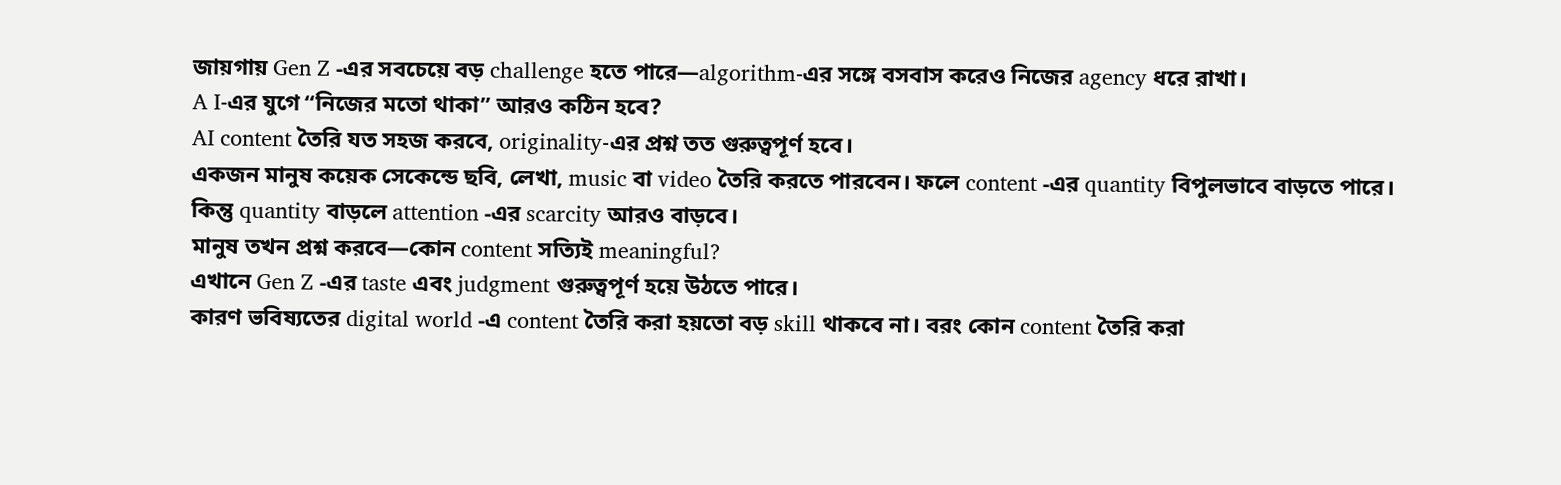জায়গায় Gen Z -এর সবচেয়ে বড় challenge হতে পারে—algorithm-এর সঙ্গে বসবাস করেও নিজের agency ধরে রাখা।
A I-এর যুগে “নিজের মতো থাকা” আরও কঠিন হবে?
AI content তৈরি যত সহজ করবে, originality-এর প্রশ্ন তত গুরুত্বপূর্ণ হবে।
একজন মানুষ কয়েক সেকেন্ডে ছবি, লেখা, music বা video তৈরি করতে পারবেন। ফলে content -এর quantity বিপুলভাবে বাড়তে পারে।
কিন্তু quantity বাড়লে attention -এর scarcity আরও বাড়বে।
মানুষ তখন প্রশ্ন করবে—কোন content সত্যিই meaningful?
এখানে Gen Z -এর taste এবং judgment গুরুত্বপূর্ণ হয়ে উঠতে পারে।
কারণ ভবিষ্যতের digital world -এ content তৈরি করা হয়তো বড় skill থাকবে না। বরং কোন content তৈরি করা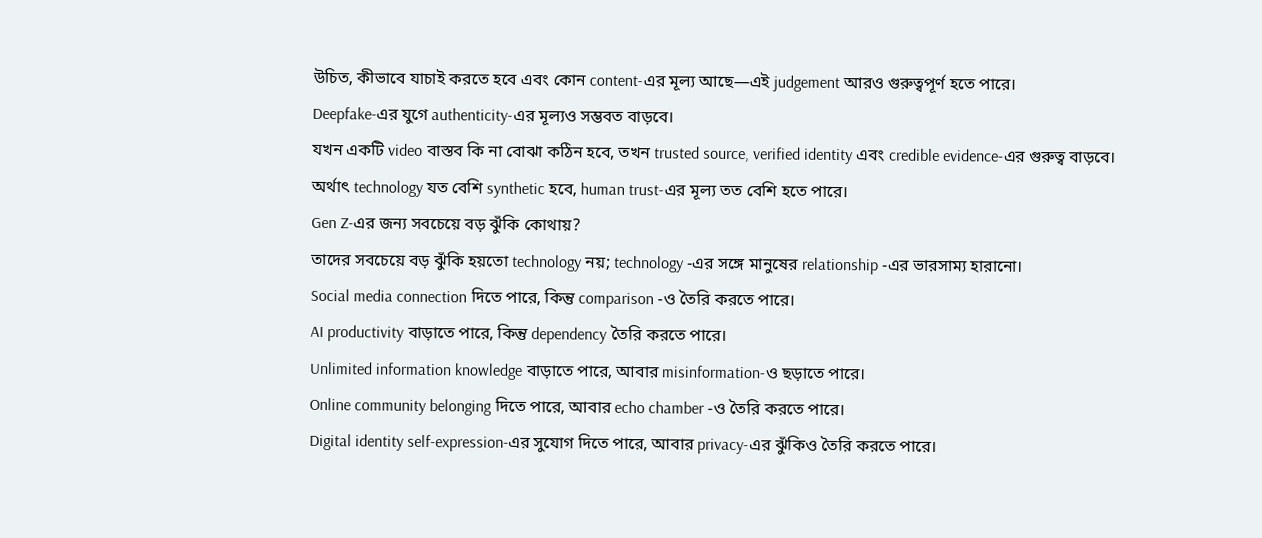উচিত, কীভাবে যাচাই করতে হবে এবং কোন content-এর মূল্য আছে—এই judgement আরও গুরুত্বপূর্ণ হতে পারে।
Deepfake-এর যুগে authenticity-এর মূল্যও সম্ভবত বাড়বে।
যখন একটি video বাস্তব কি না বোঝা কঠিন হবে, তখন trusted source, verified identity এবং credible evidence-এর গুরুত্ব বাড়বে।
অর্থাৎ technology যত বেশি synthetic হবে, human trust-এর মূল্য তত বেশি হতে পারে।
Gen Z-এর জন্য সবচেয়ে বড় ঝুঁকি কোথায়?
তাদের সবচেয়ে বড় ঝুঁকি হয়তো technology নয়; technology -এর সঙ্গে মানুষের relationship -এর ভারসাম্য হারানো।
Social media connection দিতে পারে, কিন্তু comparison -ও তৈরি করতে পারে।
AI productivity বাড়াতে পারে, কিন্তু dependency তৈরি করতে পারে।
Unlimited information knowledge বাড়াতে পারে, আবার misinformation-ও ছড়াতে পারে।
Online community belonging দিতে পারে, আবার echo chamber -ও তৈরি করতে পারে।
Digital identity self-expression-এর সুযোগ দিতে পারে, আবার privacy-এর ঝুঁকিও তৈরি করতে পারে।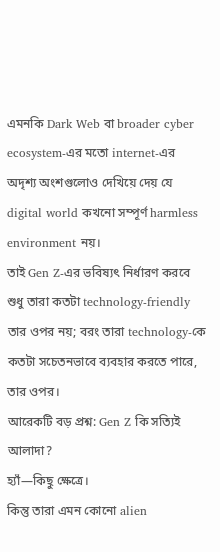এমনকি Dark Web বা broader cyber ecosystem-এর মতো internet-এর অদৃশ্য অংশগুলোও দেখিয়ে দেয় যে digital world কখনো সম্পূর্ণ harmless environment নয়।
তাই Gen Z-এর ভবিষ্যৎ নির্ধারণ করবে শুধু তারা কতটা technology-friendly তার ওপর নয়; বরং তারা technology-কে কতটা সচেতনভাবে ব্যবহার করতে পারে, তার ওপর।
আরেকটি বড় প্রশ্ন: Gen Z কি সত্যিই আলাদা?
হ্যাঁ—কিছু ক্ষেত্রে।
কিন্তু তারা এমন কোনো alien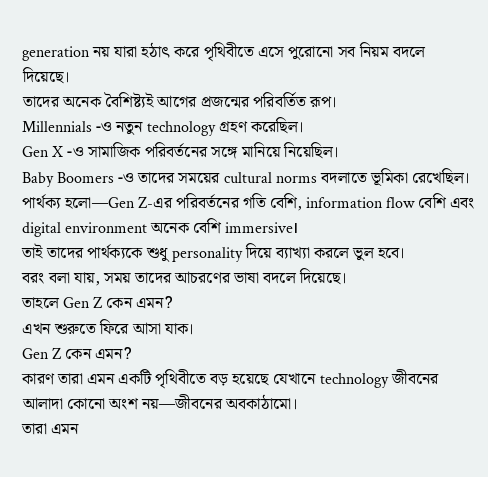generation নয় যারা হঠাৎ করে পৃথিবীতে এসে পুরোনো সব নিয়ম বদলে দিয়েছে।
তাদের অনেক বৈশিষ্ট্যই আগের প্রজন্মের পরিবর্তিত রূপ।
Millennials -ও নতুন technology গ্রহণ করেছিল।
Gen X -ও সামাজিক পরিবর্তনের সঙ্গে মানিয়ে নিয়েছিল।
Baby Boomers -ও তাদের সময়ের cultural norms বদলাতে ভূমিকা রেখেছিল।
পার্থক্য হলো—Gen Z-এর পরিবর্তনের গতি বেশি, information flow বেশি এবং digital environment অনেক বেশি immersive।
তাই তাদের পার্থক্যকে শুধু personality দিয়ে ব্যাখ্যা করলে ভুল হবে।
বরং বলা যায়, সময় তাদের আচরণের ভাষা বদলে দিয়েছে।
তাহলে Gen Z কেন এমন?
এখন শুরুতে ফিরে আসা যাক।
Gen Z কেন এমন?
কারণ তারা এমন একটি পৃথিবীতে বড় হয়েছে যেখানে technology জীবনের আলাদা কোনো অংশ নয়—জীবনের অবকাঠামো।
তারা এমন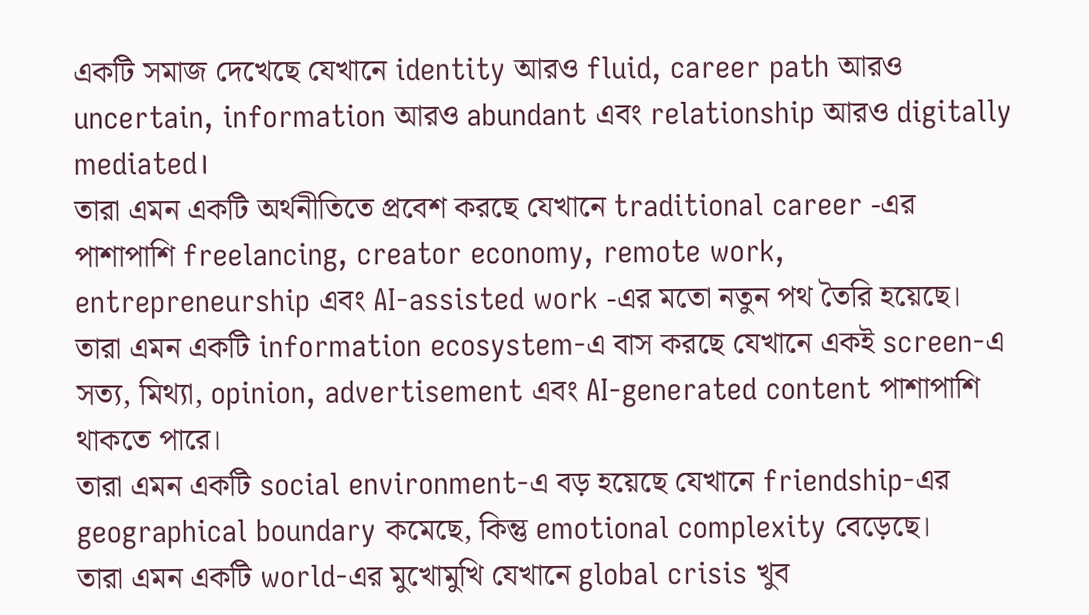একটি সমাজ দেখেছে যেখানে identity আরও fluid, career path আরও uncertain, information আরও abundant এবং relationship আরও digitally mediated।
তারা এমন একটি অর্থনীতিতে প্রবেশ করছে যেখানে traditional career -এর পাশাপাশি freelancing, creator economy, remote work, entrepreneurship এবং AI-assisted work -এর মতো নতুন পথ তৈরি হয়েছে।
তারা এমন একটি information ecosystem-এ বাস করছে যেখানে একই screen-এ সত্য, মিথ্যা, opinion, advertisement এবং AI-generated content পাশাপাশি থাকতে পারে।
তারা এমন একটি social environment-এ বড় হয়েছে যেখানে friendship-এর geographical boundary কমেছে, কিন্তু emotional complexity বেড়েছে।
তারা এমন একটি world-এর মুখোমুখি যেখানে global crisis খুব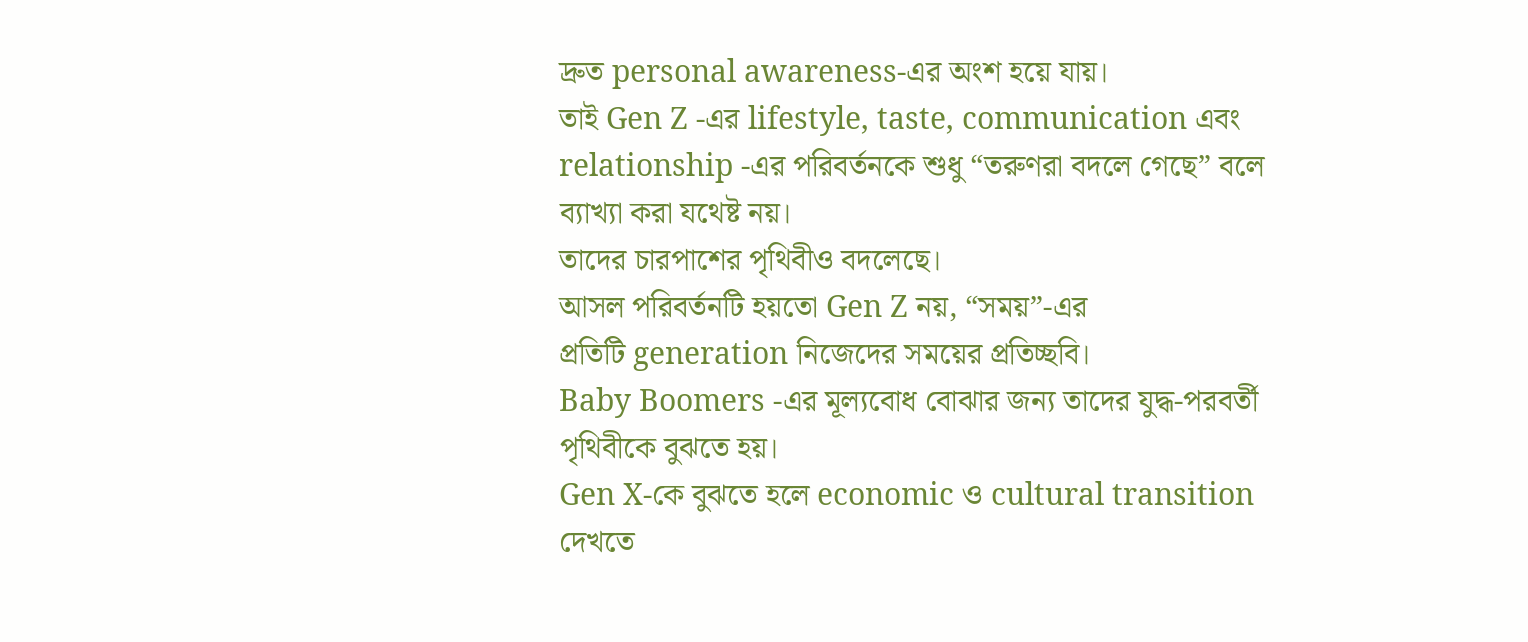দ্রুত personal awareness-এর অংশ হয়ে যায়।
তাই Gen Z -এর lifestyle, taste, communication এবং relationship -এর পরিবর্তনকে শুধু “তরুণরা বদলে গেছে” বলে ব্যাখ্যা করা যথেষ্ট নয়।
তাদের চারপাশের পৃথিবীও বদলেছে।
আসল পরিবর্তনটি হয়তো Gen Z নয়, “সময়”-এর
প্রতিটি generation নিজেদের সময়ের প্রতিচ্ছবি।
Baby Boomers -এর মূল্যবোধ বোঝার জন্য তাদের যুদ্ধ-পরবর্তী পৃথিবীকে বুঝতে হয়।
Gen X-কে বুঝতে হলে economic ও cultural transition দেখতে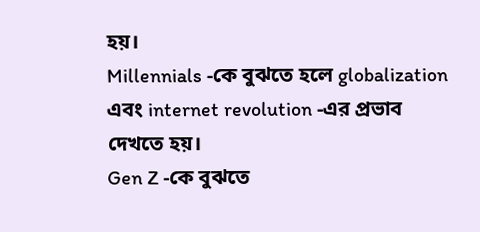হয়।
Millennials -কে বুঝতে হলে globalization এবং internet revolution -এর প্রভাব দেখতে হয়।
Gen Z -কে বুঝতে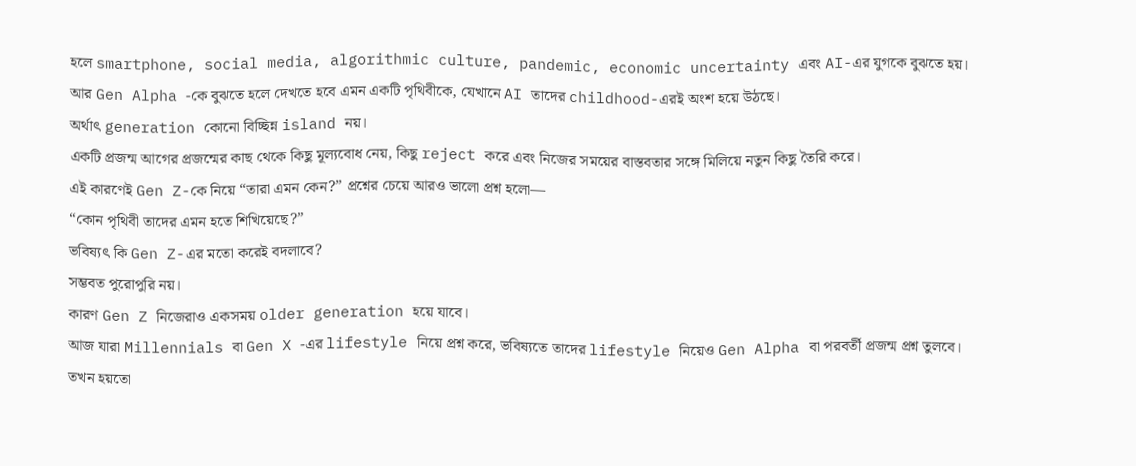হলে smartphone, social media, algorithmic culture, pandemic, economic uncertainty এবং AI-এর যুগকে বুঝতে হয়।
আর Gen Alpha -কে বুঝতে হলে দেখতে হবে এমন একটি পৃথিবীকে, যেখানে AI তাদের childhood-এরই অংশ হয়ে উঠছে।
অর্থাৎ generation কোনো বিচ্ছিন্ন island নয়।
একটি প্রজন্ম আগের প্রজন্মের কাছ থেকে কিছু মূল্যবোধ নেয়, কিছু reject করে এবং নিজের সময়ের বাস্তবতার সঙ্গে মিলিয়ে নতুন কিছু তৈরি করে।
এই কারণেই Gen Z-কে নিয়ে “তারা এমন কেন?” প্রশ্নের চেয়ে আরও ভালো প্রশ্ন হলো—
“কোন পৃথিবী তাদের এমন হতে শিখিয়েছে?”
ভবিষ্যৎ কি Gen Z-এর মতো করেই বদলাবে?
সম্ভবত পুরোপুরি নয়।
কারণ Gen Z নিজেরাও একসময় older generation হয়ে যাবে।
আজ যারা Millennials বা Gen X -এর lifestyle নিয়ে প্রশ্ন করে, ভবিষ্যতে তাদের lifestyle নিয়েও Gen Alpha বা পরবর্তী প্রজন্ম প্রশ্ন তুলবে।
তখন হয়তো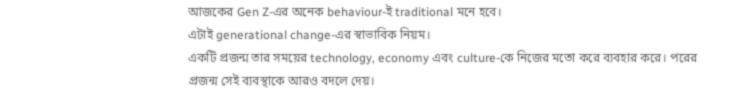আজকের Gen Z-এর অনেক behaviour-ই traditional মনে হবে।
এটাই generational change-এর স্বাভাবিক নিয়ম।
একটি প্রজন্ম তার সময়ের technology, economy এবং culture-কে নিজের মতো করে ব্যবহার করে। পরের প্রজন্ম সেই ব্যবস্থাকে আরও বদলে দেয়।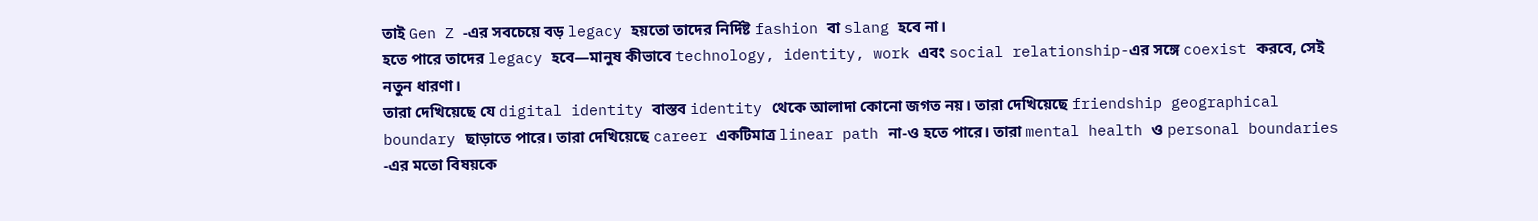তাই Gen Z -এর সবচেয়ে বড় legacy হয়তো তাদের নির্দিষ্ট fashion বা slang হবে না।
হতে পারে তাদের legacy হবে—মানুষ কীভাবে technology, identity, work এবং social relationship-এর সঙ্গে coexist করবে, সেই নতুন ধারণা।
তারা দেখিয়েছে যে digital identity বাস্তব identity থেকে আলাদা কোনো জগত নয়। তারা দেখিয়েছে friendship geographical boundary ছাড়াতে পারে। তারা দেখিয়েছে career একটিমাত্র linear path না-ও হতে পারে। তারা mental health ও personal boundaries -এর মতো বিষয়কে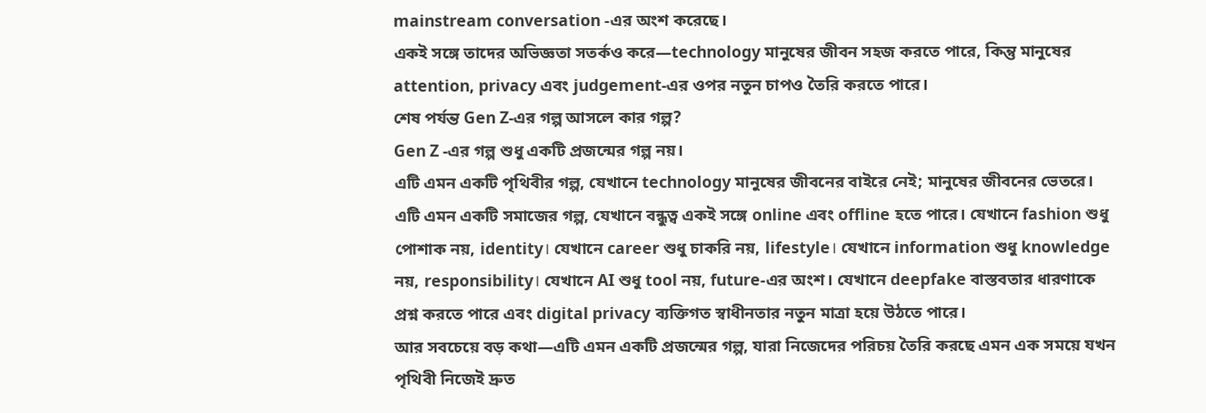mainstream conversation -এর অংশ করেছে।
একই সঙ্গে তাদের অভিজ্ঞতা সতর্কও করে—technology মানুষের জীবন সহজ করতে পারে, কিন্তু মানুষের attention, privacy এবং judgement-এর ওপর নতুন চাপও তৈরি করতে পারে।
শেষ পর্যন্ত Gen Z-এর গল্প আসলে কার গল্প?
Gen Z -এর গল্প শুধু একটি প্রজন্মের গল্প নয়।
এটি এমন একটি পৃথিবীর গল্প, যেখানে technology মানুষের জীবনের বাইরে নেই; মানুষের জীবনের ভেতরে।
এটি এমন একটি সমাজের গল্প, যেখানে বন্ধুত্ব একই সঙ্গে online এবং offline হতে পারে। যেখানে fashion শুধু পোশাক নয়, identity। যেখানে career শুধু চাকরি নয়, lifestyle। যেখানে information শুধু knowledge নয়, responsibility। যেখানে AI শুধু tool নয়, future-এর অংশ। যেখানে deepfake বাস্তবতার ধারণাকে প্রশ্ন করতে পারে এবং digital privacy ব্যক্তিগত স্বাধীনতার নতুন মাত্রা হয়ে উঠতে পারে।
আর সবচেয়ে বড় কথা—এটি এমন একটি প্রজন্মের গল্প, যারা নিজেদের পরিচয় তৈরি করছে এমন এক সময়ে যখন পৃথিবী নিজেই দ্রুত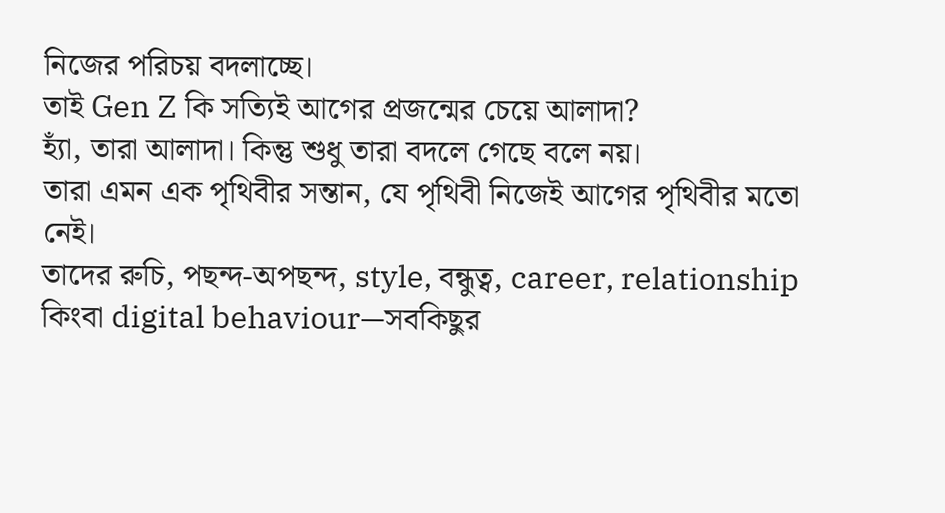নিজের পরিচয় বদলাচ্ছে।
তাই Gen Z কি সত্যিই আগের প্রজন্মের চেয়ে আলাদা?
হ্যাঁ, তারা আলাদা। কিন্তু শুধু তারা বদলে গেছে বলে নয়।
তারা এমন এক পৃথিবীর সন্তান, যে পৃথিবী নিজেই আগের পৃথিবীর মতো নেই।
তাদের রুচি, পছন্দ-অপছন্দ, style, বন্ধুত্ব, career, relationship কিংবা digital behaviour—সবকিছুর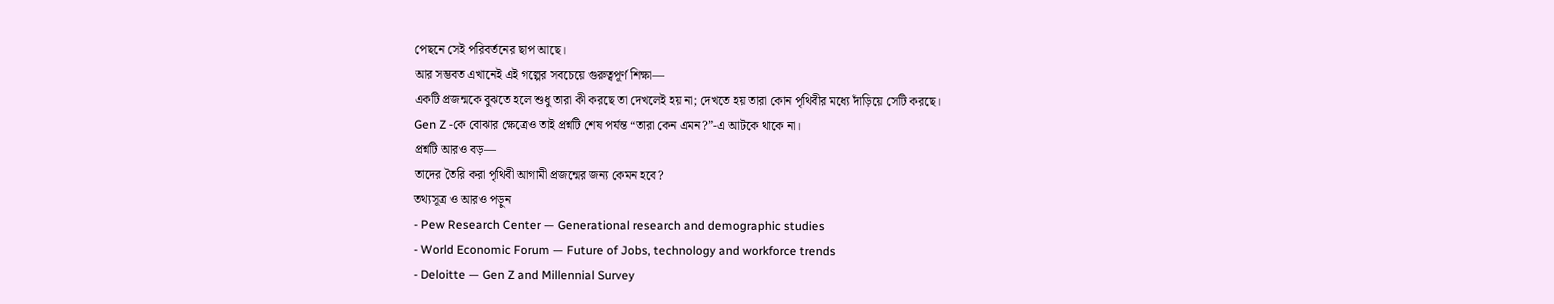পেছনে সেই পরিবর্তনের ছাপ আছে।
আর সম্ভবত এখানেই এই গল্পের সবচেয়ে গুরুত্বপূর্ণ শিক্ষা—
একটি প্রজন্মকে বুঝতে হলে শুধু তারা কী করছে তা দেখলেই হয় না; দেখতে হয় তারা কোন পৃথিবীর মধ্যে দাঁড়িয়ে সেটি করছে।
Gen Z -কে বোঝার ক্ষেত্রেও তাই প্রশ্নটি শেষ পর্যন্ত “তারা কেন এমন?”-এ আটকে থাকে না।
প্রশ্নটি আরও বড়—
তাদের তৈরি করা পৃথিবী আগামী প্রজন্মের জন্য কেমন হবে?
তথ্যসূত্র ও আরও পড়ুন
- Pew Research Center — Generational research and demographic studies
- World Economic Forum — Future of Jobs, technology and workforce trends
- Deloitte — Gen Z and Millennial Survey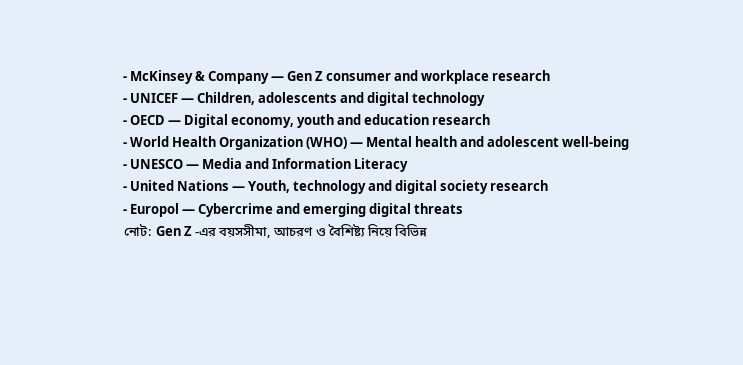- McKinsey & Company — Gen Z consumer and workplace research
- UNICEF — Children, adolescents and digital technology
- OECD — Digital economy, youth and education research
- World Health Organization (WHO) — Mental health and adolescent well-being
- UNESCO — Media and Information Literacy
- United Nations — Youth, technology and digital society research
- Europol — Cybercrime and emerging digital threats
নোট: Gen Z -এর বয়সসীমা, আচরণ ও বৈশিষ্ট্য নিয়ে বিভিন্ন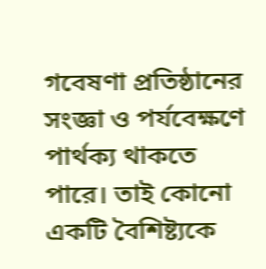গবেষণা প্রতিষ্ঠানের সংজ্ঞা ও পর্যবেক্ষণে পার্থক্য থাকতে পারে। তাই কোনো একটি বৈশিষ্ট্যকে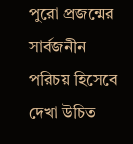পুরো প্রজন্মের সার্বজনীন পরিচয় হিসেবে দেখা উচিত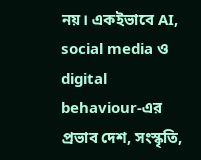নয়। একইভাবে AI, social media ও digital behaviour-এর প্রভাব দেশ, সংস্কৃতি,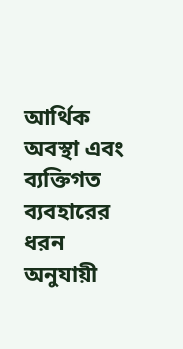আর্থিক অবস্থা এবং ব্যক্তিগত ব্যবহারের ধরন অনুযায়ী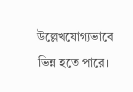উল্লেখযোগ্যভাবে ভিন্ন হতে পারে।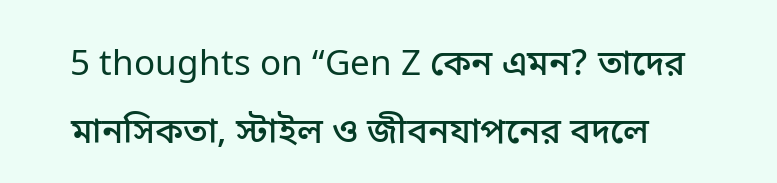5 thoughts on “Gen Z কেন এমন? তাদের মানসিকতা, স্টাইল ও জীবনযাপনের বদলে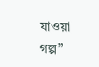যাওয়া গল্প”